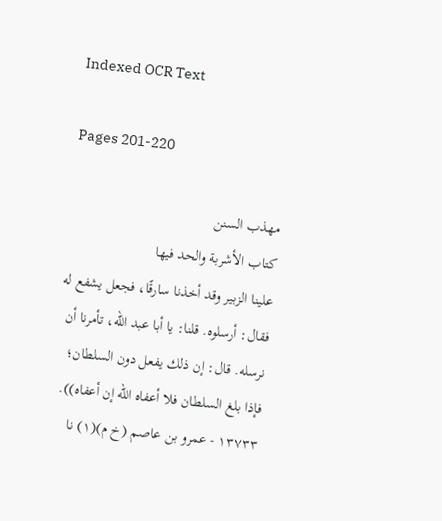Indexed OCR Text

Pages 201-220

مهذب السنن
كتاب الأشربة والحد فيها
علينا الزبير وقد أخذنا سارقًا، فجعل يشفع له فقال: أرسلوه. قلنا: يا أبا عبد الله، تأمرنا أن
نرسله. قال: إن ذلك يفعل دون السلطان؛ فإذا بلغ السلطان فلا أعفاه الله إن أعفاه)).
١٣٧٣٣ - عمرو بن عاصم (خ م)(١) نا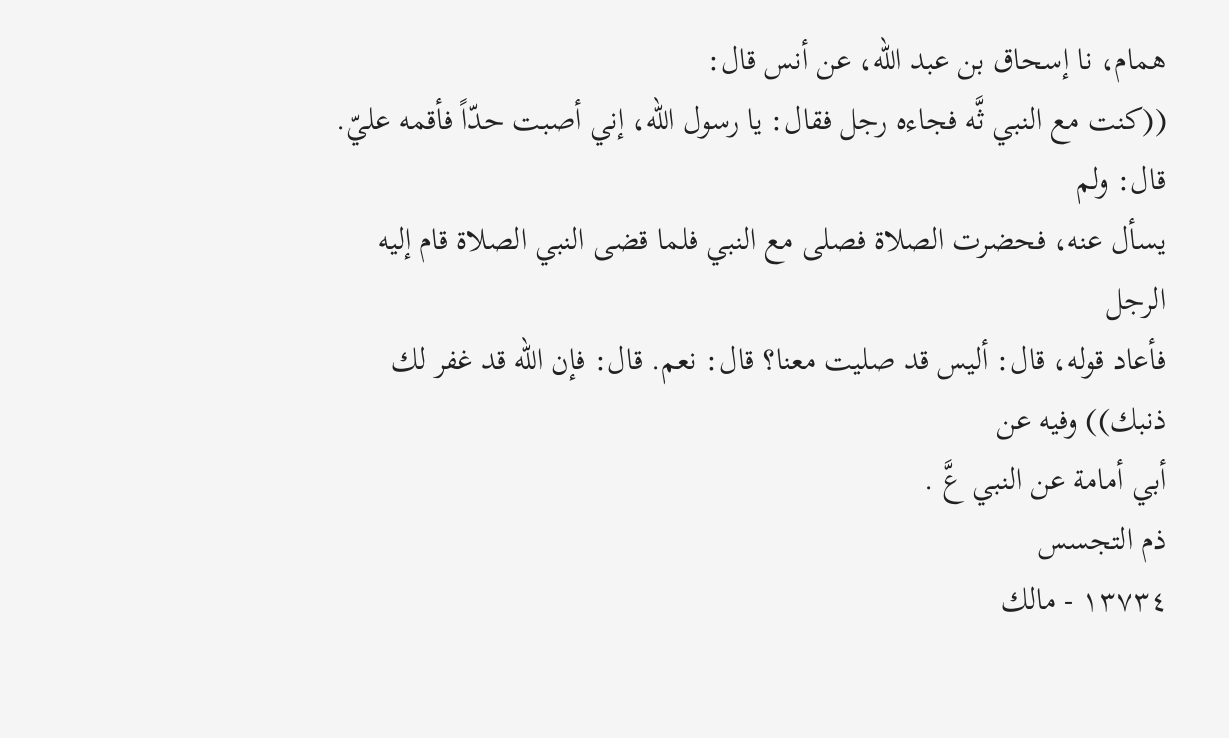همام، نا إسحاق بن عبد الله، عن أنس قال:
((كنت مع النبي ثَّه فجاءه رجل فقال: يا رسول الله، إني أصبت حدّاً فأقمه عليّ. قال: ولم
يسأل عنه، فحضرت الصلاة فصلى مع النبي فلما قضى النبي الصلاة قام إليه الرجل
فأعاد قوله، قال: أليس قد صليت معنا؟ قال: نعم. قال: فإن الله قد غفر لك ذنبك)) وفيه عن
أبي أمامة عن النبي عَّ .
ذم التجسس
١٣٧٣٤ - مالك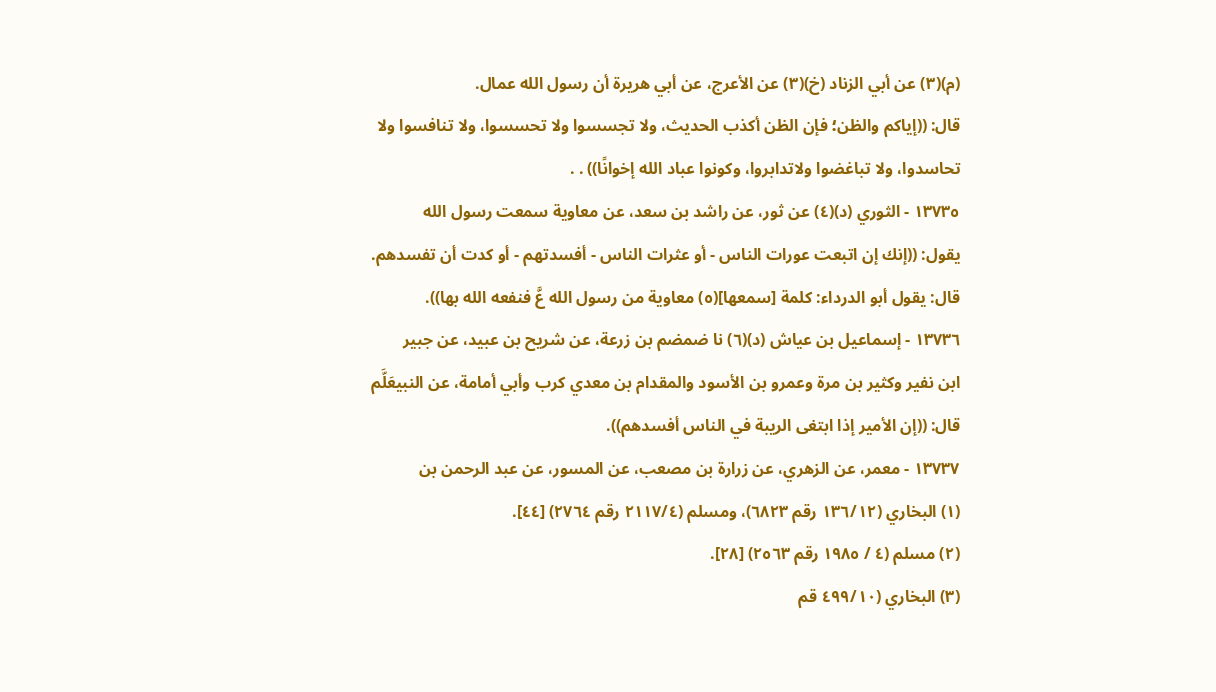(م)(٣) عن أبي الزناد (خ)(٣) عن الأعرج، عن أبي هريرة أن رسول الله عمال.
قال: ((إياكم والظن؛ فإن الظن أكذب الحديث، ولا تجسسوا ولا تحسسوا، ولا تنافسوا ولا
تحاسدوا، ولا تباغضوا ولاتدابروا، وكونوا عباد الله إخوانًا)) . .
١٣٧٣٥ - الثوري (د)(٤) عن ثور، عن راشد بن سعد، عن معاوية سمعت رسول الله
يقول: ((إنك إن اتبعت عورات الناس - أو عثرات الناس - أفسدتهم - أو كدت أن تفسدهم.
قال: يقول أبو الدرداء: كلمة [سمعها](٥) معاوية من رسول الله عَّ فنفعه الله بها)).
١٣٧٣٦ - إسماعيل بن عياش (د)(٦) نا ضمضم بن زرعة، عن شريح بن عبيد، عن جبير
ابن نفير وكثير بن مرة وعمرو بن الأسود والمقدام بن معدي کرب وأبي أمامة، عن النبيعَلَّم
قال: ((إن الأمير إذا ابتغى الريبة في الناس أفسدهم)).
١٣٧٣٧ - معمر، عن الزهري، عن زرارة بن مصعب، عن المسور، عن عبد الرحمن بن
(١) البخاري (١٣٦/١٢ رقم ٦٨٢٣)، ومسلم (٢١١٧/٤ رقم ٢٧٦٤) [٤٤].
(٢) مسلم (٤ / ١٩٨٥ رقم ٢٥٦٣) [٢٨].
(٣) البخاري (٤٩٩/١٠ قم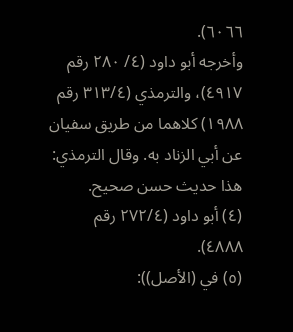٦٠٦٦).
وأخرجه أبو داود (٤/ ٢٨٠ رقم ٤٩١٧)، والترمذي (٣١٣/٤ رقم ١٩٨٨) كلاهما من طريق سفيان
عن أبي الزناد به. وقال الترمذي: هذا حديث حسن صحيح.
(٤) أبو داود (٢٧٢/٤ رقم ٤٨٨٨).
(٥) في (الأصل)):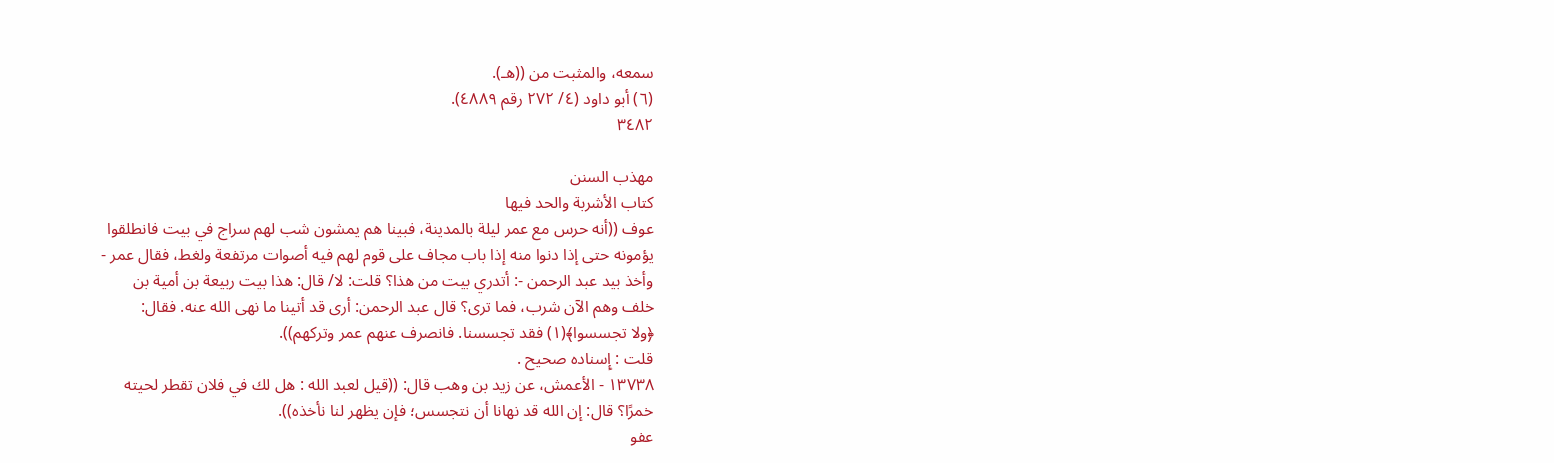سمعه، والمثبت من ((هـ).
(٦) أبو داود (٤/ ٢٧٢ رقم ٤٨٨٩).
٣٤٨٢

مهذب السنن
كتاب الأشربة والحد فيها
عوف ((أنه حرس مع عمر ليلة بالمدينة، فبينا هم يمشون شب لهم سراج في بيت فانطلقوا
يؤمونه حتى إذا دنوا منه إذا باب مجاف على قوم لهم فيه أصوات مرتفعة ولغط، فقال عمر -
وأخذ بيد عبد الرحمن -: أتدري بيت من هذا؟ قلت: لا/ قال: هذا بيت ربيعة بن أمية بن
خلف وهم الآن شرب، فما ترى؟ قال عبد الرحمن: أرى قد أتينا ما نهى الله عنه. فقال:
﴿ولا تجسسوا﴾(١) فقد تجسسنا. فانصرف عنهم عمر وتركهم)).
قلت : إِسناده صحيح .
١٣٧٣٨ - الأعمش، عن زيد بن وهب قال: ((قيل لعبد الله : هل لك في فلان تقطر لحيته
خمرًا؟ قال: إن الله قد نهانا أن نتجسس؛ فإن يظهر لنا نأخذه)).
عفو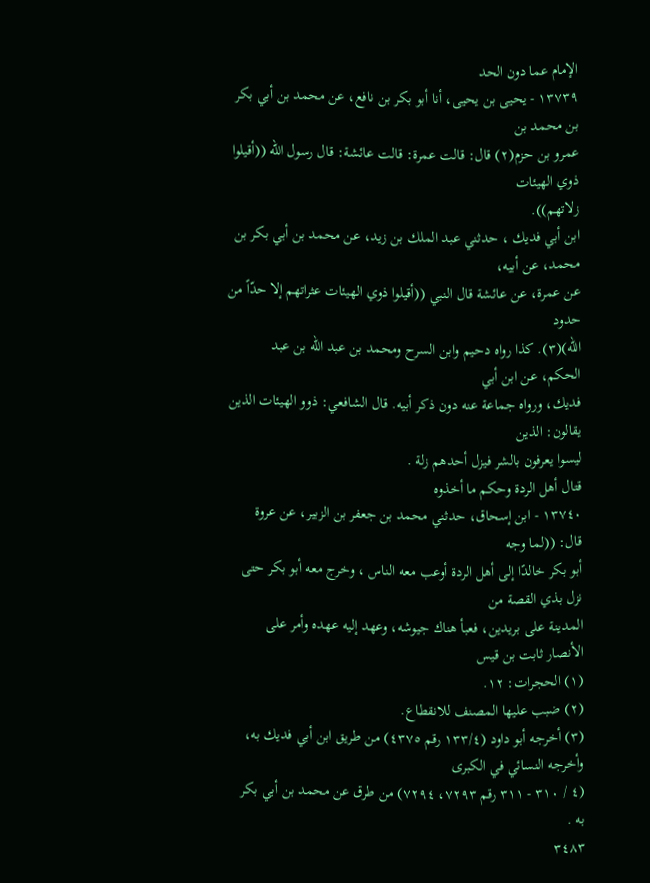الإمام عما دون الحد
١٣٧٣٩ - يحيى بن يحيى، أنا أبو بكر بن نافع، عن محمد بن أبي بكر بن محمد بن
عمرو بن حزم(٢) قال: قالت عمرة: قالت عائشة: قال رسول الله ((أقيلوا ذوي الهيئات
زلاتهم)).
ابن أبي فديك ، حدثني عبد الملك بن زيد، عن محمد بن أبي بكر بن محمد، عن أبيه،
عن عمرة، عن عائشة قال النبي ((أقيلوا ذوي الهيئات عثراتهم إلا حدّاً من حدود
الله)(٣). كذا رواه دحيم وابن السرح ومحمد بن عبد الله بن عبد الحكم، عن ابن أبي
فديك، ورواه جماعة عنه دون ذكر أبيه. قال الشافعي: ذوو الهيئات الذين يقالون: الذين
ليسوا يعرفون بالشر فيزل أحدهم زلة .
قتال أهل الردة وحكم ما أخذوه
١٣٧٤٠ - ابن إسحاق، حدثني محمد بن جعفر بن الزبير، عن عروة قال: ((لما وجه
أبو بكر خالدًا إلى أهل الردة أوعب معه الناس ، وخرج معه أبو بكر حتى نزل بذي القصة من
المدينة على بريدين، فعبأ هناك جيوشه، وعهد إليه عهده وأمر على الأنصار ثابت بن قيس
(١) الحجرات: ١٢.
(٢) ضبب عليها المصنف للانقطاع.
(٣) أخرجه أبو داود (١٣٣/٤ رقم ٤٣٧٥) من طريق ابن أبي فديك به، وأخرجه النسائي في الكبرى
(٤ / ٣١٠ - ٣١١ رقم ٧٢٩٣، ٧٢٩٤) من طرق عن محمد بن أبي بكر به .
٣٤٨٣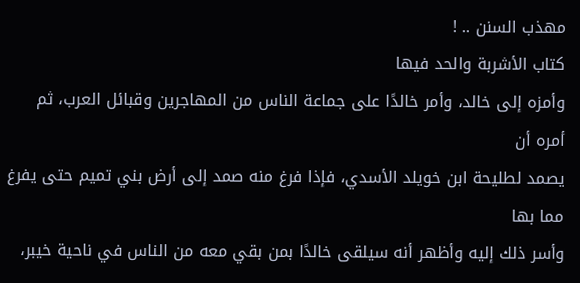مهذب السنن .. !
كتاب الأشربة والحد فيها
وأمزه إلى خالد، وأمر خالدًا على جماعة الناس من المهاجرين وقبائل العرب، ثم أمره أن
يصمد لطليحة ابن خويلد الأسدي، فإذا فرغ منه صمد إلى أرض بني تميم حتى يفرغ مما بها
وأسر ذلك إليه وأظهر أنه سيلقى خالدًا بمن بقي معه من الناس في ناحية خيبر،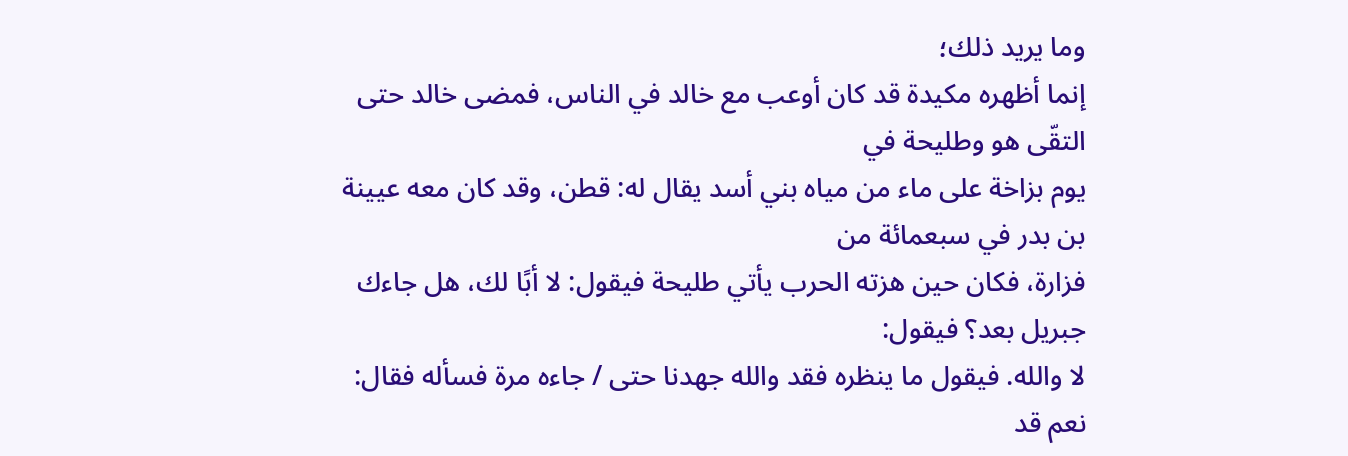وما يريد ذلك؛
إنما أظهره مكيدة قد كان أوعب مع خالد في الناس، فمضى خالد حتى التقّى هو وطليحة في
يوم بزاخة على ماء من مياه بني أسد يقال له: قطن، وقد كان معه عيينة بن بدر في سبعمائة من
فزارة، فكان حين هزته الحرب يأتي طليحة فيقول: لا أبًا لك، هل جاءك جبريل بعد؟ فيقول:
لا والله. فيقول ما ينظره فقد والله جهدنا حتى / جاءه مرة فسأله فقال: نعم قد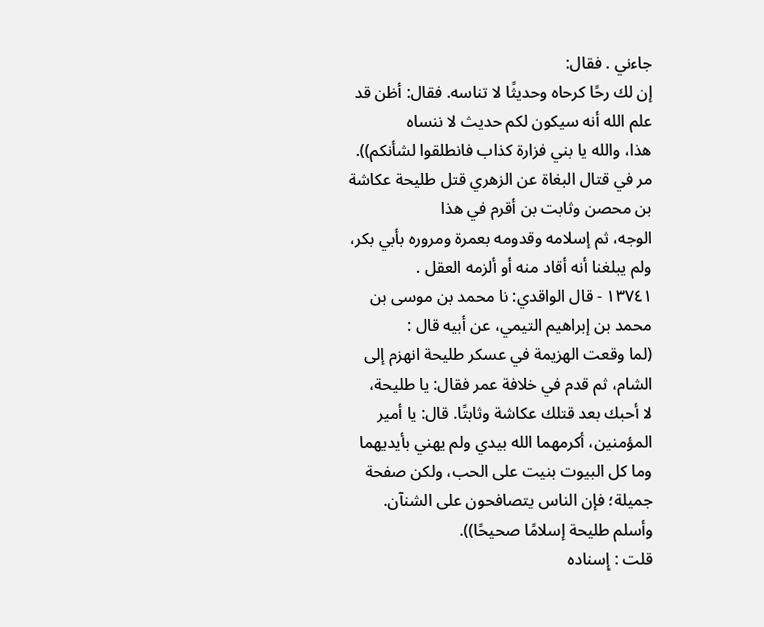جاءني . فقال:
إن لك رحًا كرحاه وحديثًا لا تناسه. فقال: أظن قد علم الله أنه سيكون لكم حديث لا ننساه
هذا، والله يا بني فزارة كذاب فانطلقوا لشأنكم)).
مر في قتال البغاة عن الزهري قتل طليحة عكاشة بن محصن وثابت بن أقرم في هذا
الوجه، ثم إسلامه وقدومه بعمرة ومروره بأبي بكر، ولم يبلغنا أنه أقاد منه أو ألزمه العقل .
١٣٧٤١ - قال الواقدي: نا محمد بن موسى بن محمد بن إبراهيم التيمي، عن أبيه قال :
(لما وقعت الهزيمة في عسكر طليحة انهزم إلى الشام، ثم قدم في خلافة عمر فقال: يا طليحة،
لا أحبك بعد قتلك عكاشة وثابتًا. قال: يا أمير المؤمنين، أكرمهما الله بيدي ولم يهني بأيديهما
وما كل البيوت بنيت على الحب، ولكن صفحة جميلة؛ فإن الناس يتصافحون على الشنآن.
وأسلم طليحة إسلامًا صحيحًا)).
قلت : إِسناده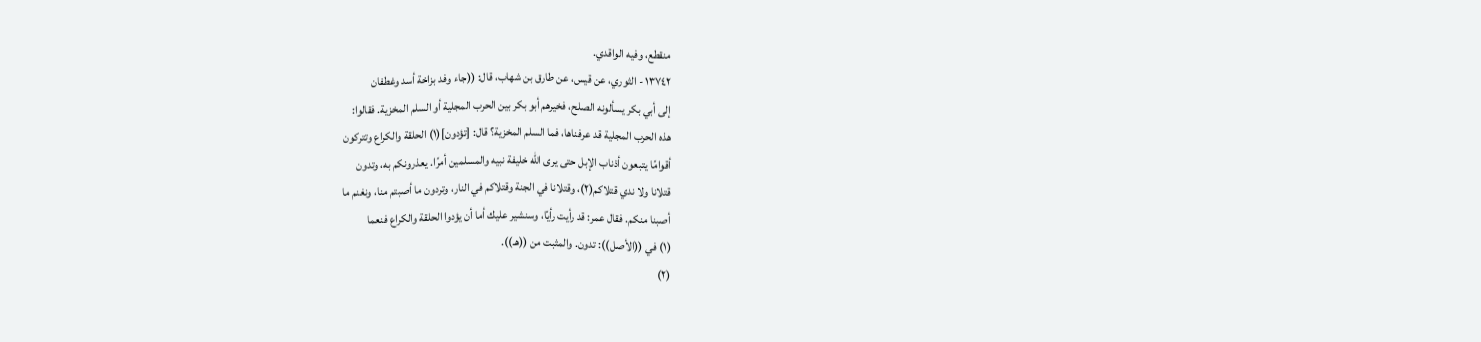منقطع، وفيه الواقدي.
١٣٧٤٢ - الثوري، عن قيس، عن طارق بن شهاب، قال: ((جاء وفد بزاخة أسد وغطفان
إلى أبي بكر يسألونه الصلح، فخيرهم أبو بكر بين الحرب المجلية أو السلم المخزية. فقالوا:
هذه الحرب المجلية قد عرفناها، فما السلم المخزية؟ قال: [تؤدون](١) الحلقة والكراع وتتركون
أقوامًا يتبعون أذناب الإبل حتى يرى الله خليفة نبيه والمسلمين أمرًا. يعذرونكم به، وتدون
قتلانا ولا ندي قتلاكم(٢)، وقتلانا في الجنة وقتلاكم في النار، وتردون ما أصبتم منا، ونغنم ما
أصبنا منكم. فقال عمر: قد رأيت رأيًا، وسنشير عليك أما أن يؤدوا الحلقة والكراع فنعما
(١) في ((الأصل)): تدون. والمثبت من ((هـ)).
(٢)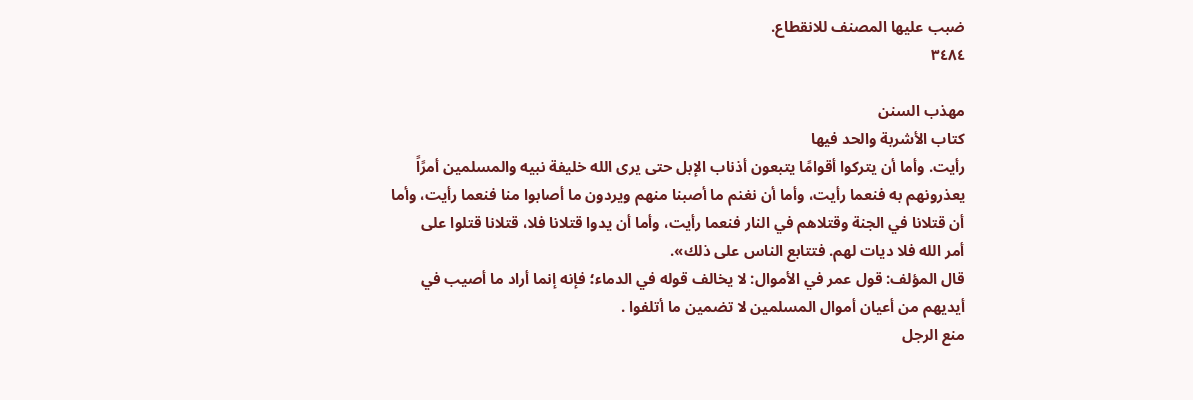ضبب عليها المصنف للانقطاع.
٣٤٨٤

مهذب السنن
كتاب الأشربة والحد فيها
رأيت. وأما أن يتركوا أقوامًا يتبعون أذناب الإبل حتى يرى الله خليفة نبيه والمسلمين أمرًاً
يعذرونهم به فنعما رأيت، وأما أن نغنم ما أصبنا منهم ويردون ما أصابوا منا فنعما رأيت، وأما
أن قتلانا في الجنة وقتلاهم في النار فنعما رأيت، وأما أن يدوا قتلانا فلا، قتلانا قتلوا على
أمر الله فلا ديات لهم. فتتابع الناس على ذلك».
قال المؤلف: قول عمر في الأموال: لا يخالف قوله في الدماء؛ فإنه إنما أراد ما أصيب في
أيديهم من أعيان أموال المسلمين لا تضمين ما أتلفوا .
منع الرجل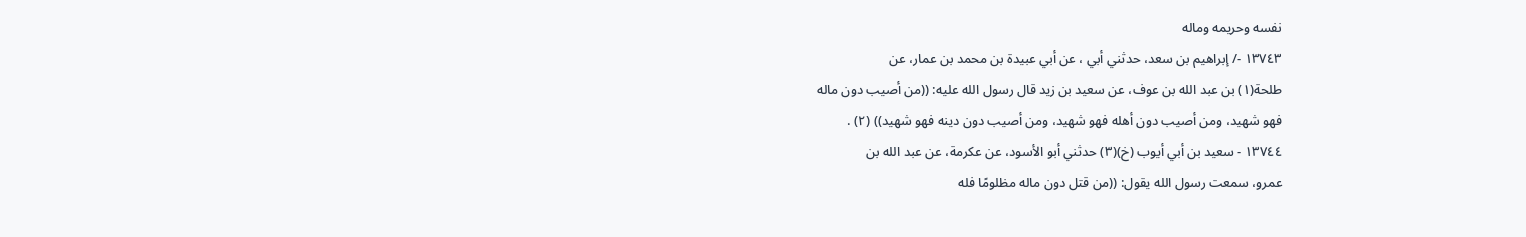نفسه وحريمه وماله
١٣٧٤٣ -/ إبراهيم بن سعد، حدثني أبي ، عن أبي عبيدة بن محمد بن عمار، عن
طلحة(١) بن عبد الله بن عوف، عن سعيد بن زيد قال رسول الله عليه: ((من أصيب دون ماله
فهو شهيد، ومن أصيب دون أهله فهو شهيد، ومن أصيب دون دينه فهو شهيد)) (٢) .
١٣٧٤٤ - سعيد بن أبي أيوب (خ)(٣) حدثني أبو الأسود، عن عكرمة، عن عبد الله بن
عمرو، سمعت رسول الله يقول: ((من قتل دون ماله مظلومًا فله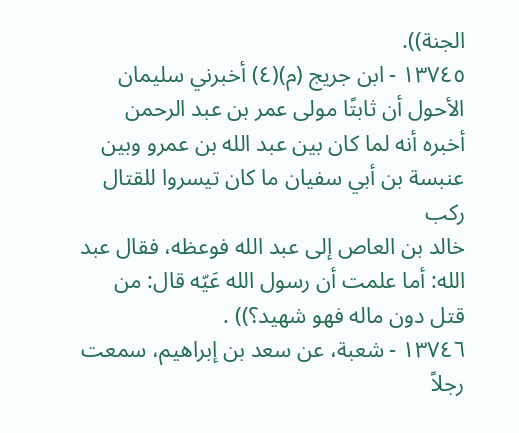الجنة)).
١٣٧٤٥ - ابن جريج (م)(٤) أخبرني سليمان الأحول أن ثابتًا مولى عمر بن عبد الرحمن
أخبره أنه لما كان بين عبد الله بن عمرو وبين عنبسة بن أبي سفيان ما كان تيسروا للقتال ركب
خالد بن العاص إلى عبد الله فوعظه، فقال عبد الله: أما علمت أن رسول الله عَيّه قال: من
قتل دون ماله فهو شهيد؟)) .
١٣٧٤٦ - شعبة، عن سعد بن إبراهيم، سمعت رجلاً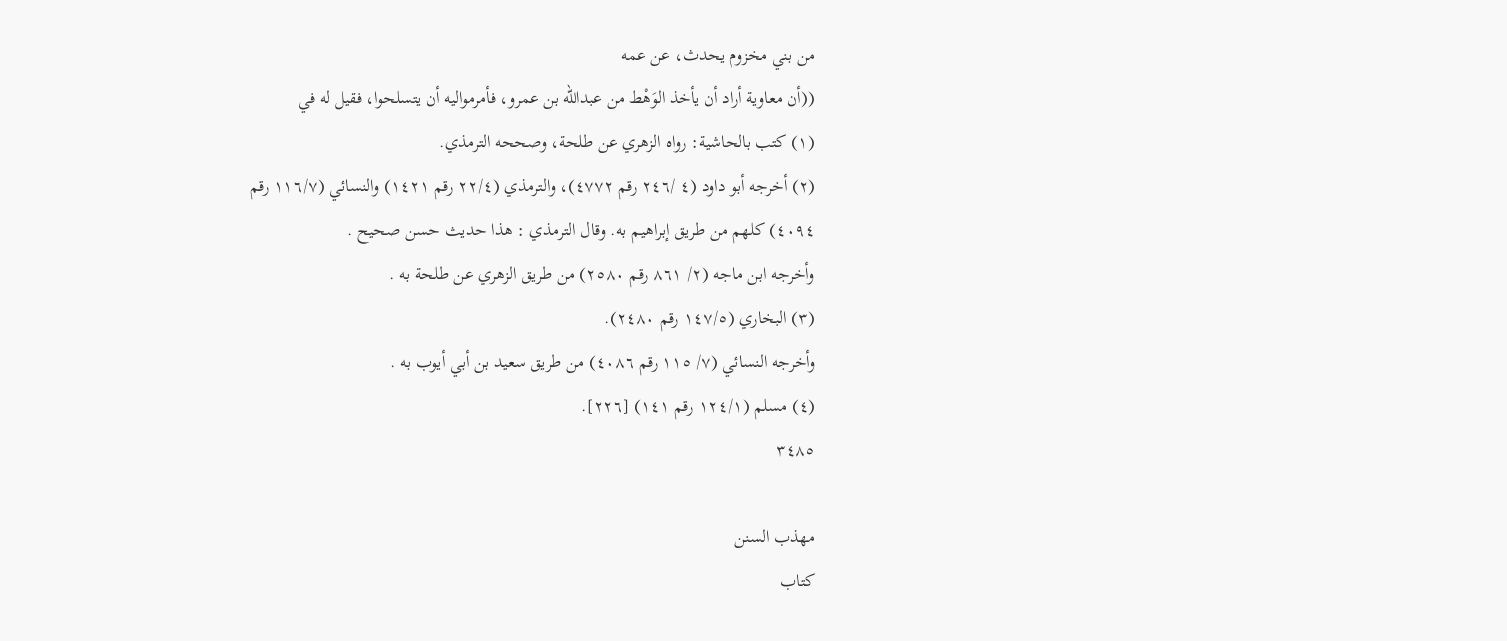من بني مخزوم يحدث، عن عمه
((أن معاوية أراد أن يأخذ الوَهْط من عبدالله بن عمرو، فأمرمواليه أن يتسلحوا، فقيل له في
(١) كتب بالحاشية: رواه الزهري عن طلحة، وصححه الترمذي.
(٢) أخرجه أبو داود (٤ /٢٤٦ رقم ٤٧٧٢)، والترمذي (٢٢/٤ رقم ١٤٢١) والنسائي (١١٦/٧ رقم
٤٠٩٤) كلهم من طريق إبراهيم به. وقال الترمذي : هذا حديث حسن صحيح .
وأخرجه ابن ماجه (٢/ ٨٦١ رقم ٢٥٨٠) من طريق الزهري عن طلحة به .
(٣) البخاري (١٤٧/٥ رقم ٢٤٨٠).
وأخرجه النسائي (٧/ ١١٥ رقم ٤٠٨٦) من طريق سعيد بن أبي أيوب به .
(٤) مسلم (١٢٤/١ رقم ١٤١) [٢٢٦].
٣٤٨٥

مهذب السنن
كتاب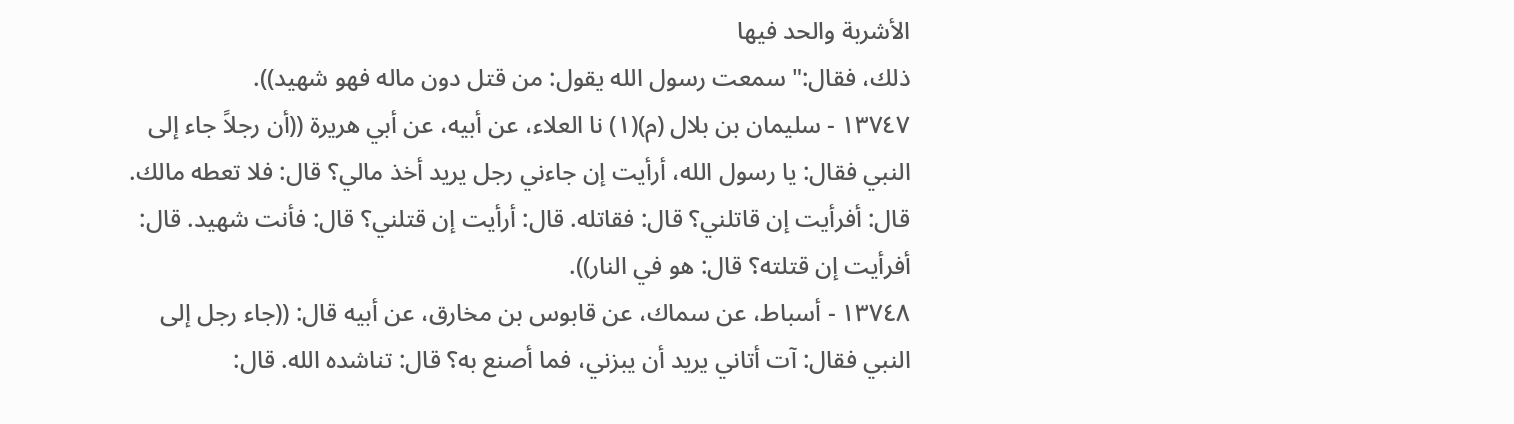الأشربة والحد فيها
ذلك، فقال:" سمعت رسول الله يقول: من قتل دون ماله فهو شهيد)).
١٣٧٤٧ - سليمان بن بلال (م)(١) نا العلاء، عن أبيه، عن أبي هريرة ((أن رجلاً جاء إلى
النبي فقال: يا رسول الله، أرأيت إن جاءني رجل يريد أخذ مالي؟ قال: فلا تعطه مالك.
قال: أفرأيت إن قاتلني؟ قال: فقاتله. قال: أرأيت إن قتلني؟ قال: فأنت شهيد. قال:
أفرأيت إن قتلته؟ قال: هو في النار)).
١٣٧٤٨ - أسباط، عن سماك، عن قابوس بن مخارق، عن أبيه قال: ((جاء رجل إلى
النبي فقال: آت أتاني يريد أن يبزني، فما أصنع به؟ قال: تناشده الله. قال: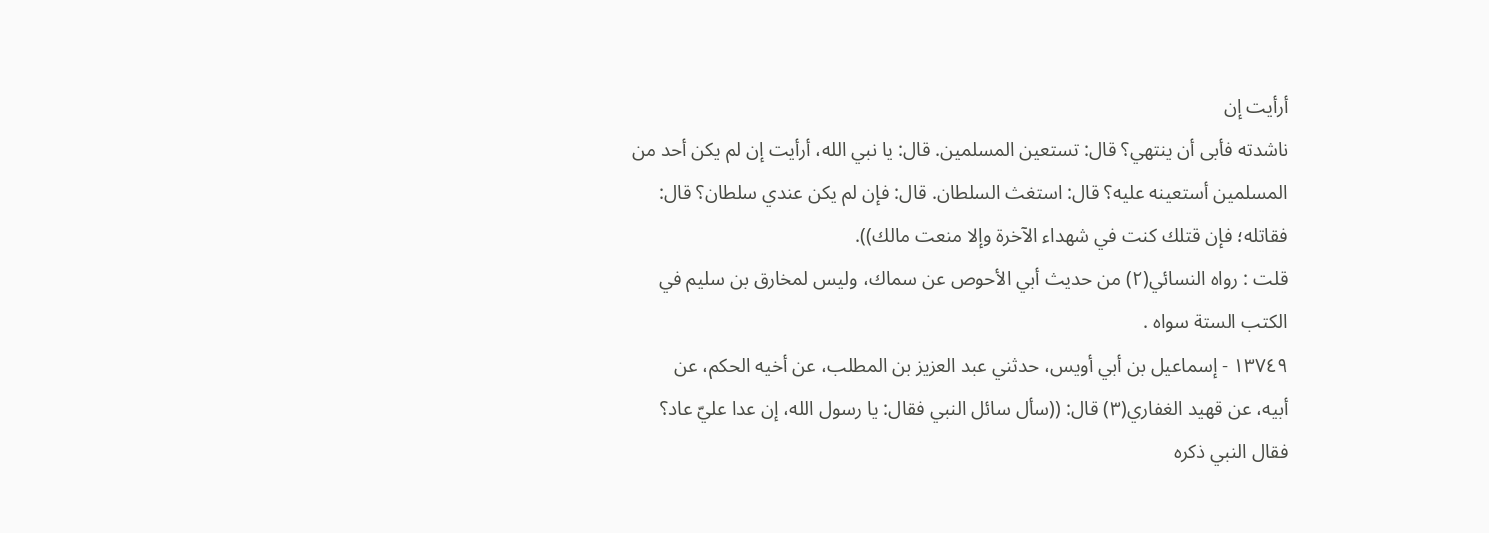أرأيت إن
ناشدته فأبى أن ينتهي؟ قال: تستعين المسلمين. قال: يا نبي الله، أرأيت إن لم يكن أحد من
المسلمين أستعينه عليه؟ قال: استغث السلطان. قال: فإن لم يكن عندي سلطان؟ قال:
فقاتله؛ فإن قتلك كنت في شهداء الآخرة وإلا منعت مالك)).
قلت : رواه النسائي(٢) من حديث أبي الأحوص عن سماك، وليس لمخارق بن سليم في
الكتب الستة سواه .
١٣٧٤٩ - إسماعيل بن أبي أويس، حدثني عبد العزيز بن المطلب، عن أخيه الحكم، عن
أبيه، عن قهيد الغفاري(٣) قال: ((سأل سائل النبي فقال: يا رسول الله، إن عدا عليّ عاد؟
فقال النبي ذكره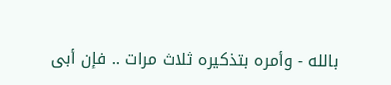بالله - وأمره بتذكيره ثلاث مرات .. فإن أبى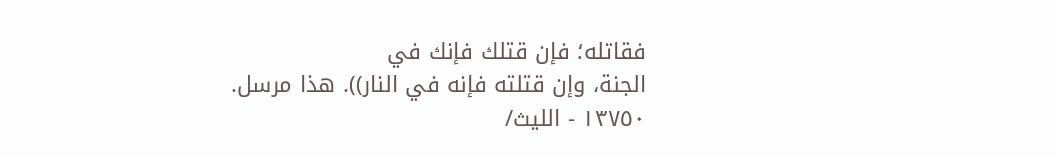فقاتله؛ فإن قتلك فإنك في
الجنة، وإن قتلته فإنه في النار)). هذا مرسل.
١٣٧٥٠ - الليث/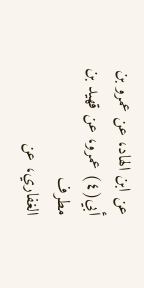عن ابن الهاد، عن عمرو بن أبي(٤) عمرو، عن قهيد بن مطرف
الغفاري، عن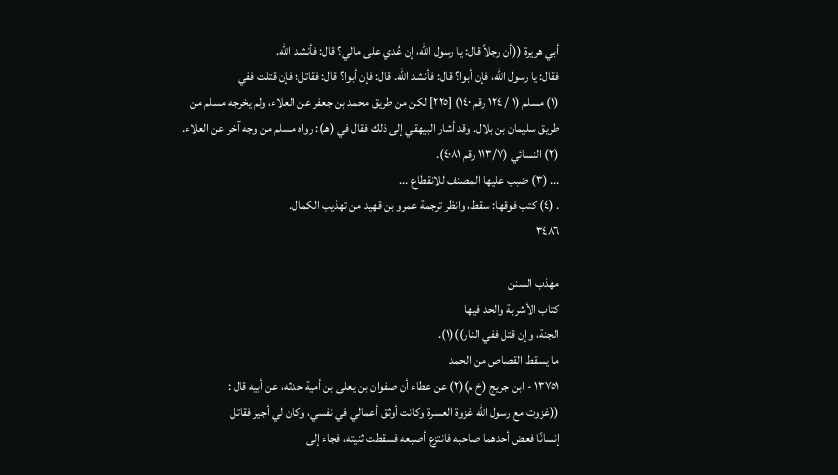أبي هريرة ((أن رجلاً قال: يا رسول الله، إن عُدي على مالي؟ قال: فأنشد الله.
فقال: يا رسول الله، فإن أبوا؟ قال: فأنشد الله. قال: فإن أبوا؟ قال: فقاتل؛ فإن قتلت ففي
(١) مسلم (١ / ١٢٤ رقم ١٤٠) [٢٢٥] لكن من طريق محمد بن جعفر عن العلاء، ولم يخرجه مسلم من
طريق سليمان بن بلال. وقد أشار البيهقي إلى ذلك فقال في (هـ): رواه مسلم من وجه آخر عن العلاء.
(٢) النسائي (١١٣/٧ رقم ٤٠٨١).
... (٣) ضبب عليها المصنف للانقطاع ...
. (٤) كتب فوقها: سقط، وانظر ترجمة عمرو بن قهيد من تهذيب الكمال.
٣٤٨٦

مهذب السنن
كتاب الأشربة والحد فيها
الجنة، وإن قتل ففي النار))(١).
ما يسقط القصاص من الحمد
١٣٧٥١ - ابن جريج (خ م)(٢) عن عطاء أن صفوان بن يعلى بن أمية حدثه، عن أبيه قال :
((غزوت مع رسول الله غزوة العسرة وكانت أوثق أعمالي في نفسي، وكان لي أجير فقاتل
إنسانًا فعض أحدهما صاحبه فانتزع أصبعه فسقطت ثنيته، فجاء إلى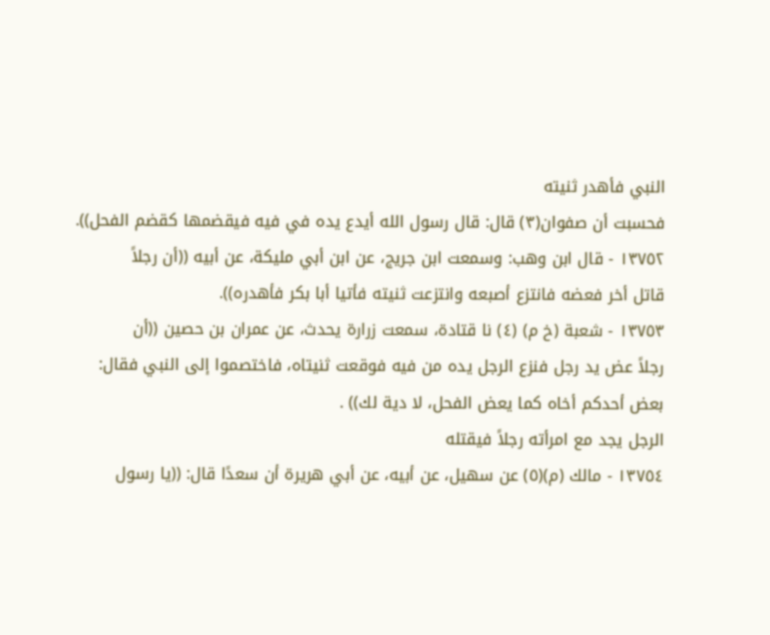النبي فأهدر ثنيته
فحسبت أن صفوان(٣) قال: قال رسول الله أيدع يده في فيه فيقضمها كقضم الفحل)).
١٣٧٥٢ - قال ابن وهب: وسمعت ابن جريج، عن ابن أبي مليكة، عن أبيه ((أن رجلاً
قاتل أخر فعضه فانتزع أصبعه وانتزعت ثنيته فأتيا أبا بكر فأهدره)).
١٣٧٥٣ - شعبة (خ م) (٤) نا قتادة، سمعت زرارة يحدث، عن عمران بن حصين ((أن
رجلاً عض يد رجل فنزع الرجل يده من فيه فوقعت ثنيتاه، فاختصموا إلى النبي فقال:
بعض أحدكم أخاه كما يعض الفحل، لا دية لك)) .
الرجل يجد مع امرأته رجلاً فيقتله
١٣٧٥٤ - مالك (م)(٥) عن سهيل، عن أبيه، عن أبي هريرة أن سعدًا قال: ((يا رسول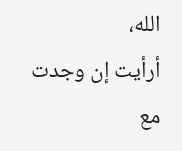الله،
أرأيت إن وجدت مع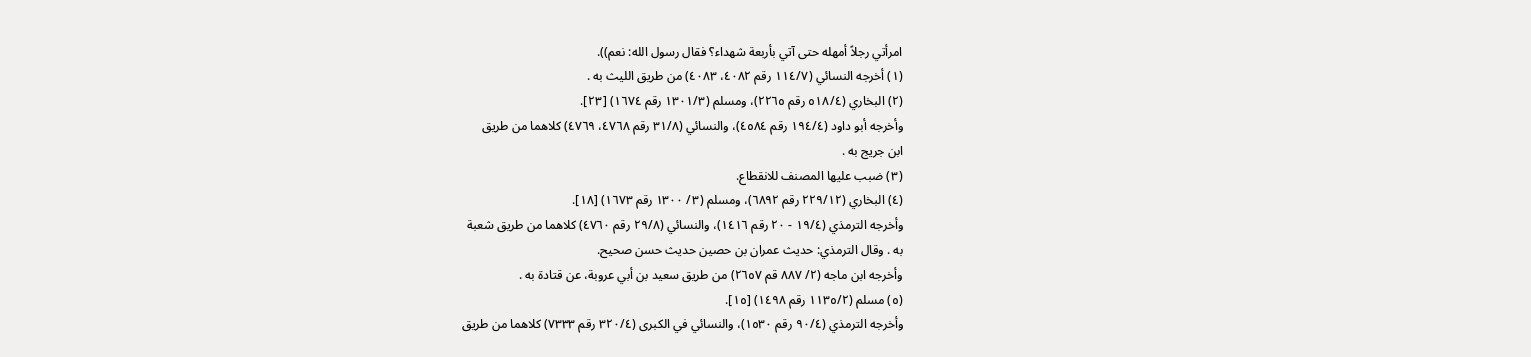امرأتي رجلاً أمهله حتى آتي بأربعة شهداء؟ فقال رسول الله: نعم)).
(١) أخرجه النسائي (١١٤/٧ رقم ٤٠٨٢، ٤٠٨٣) من طريق الليث به .
(٢) البخاري (٥١٨/٤ رقم ٢٢٦٥)، ومسلم (١٣٠١/٣ رقم ١٦٧٤) [٢٣].
وأخرجه أبو داود (١٩٤/٤ رقم ٤٥٨٤)، والنسائي (٣١/٨ رقم ٤٧٦٨، ٤٧٦٩) كلاهما من طريق
ابن جريج به .
(٣) ضبب عليها المصنف للانقطاع.
(٤) البخاري (٢٢٩/١٢ رقم ٦٨٩٢)، ومسلم (٣/ ١٣٠٠ رقم ١٦٧٣) [١٨].
وأخرجه الترمذي (١٩/٤ - ٢٠ رقم ١٤١٦)، والنسائي (٢٩/٨ رقم ٤٧٦٠) كلاهما من طريق شعبة
به . وقال الترمذي: حديث عمران بن حصين حديث حسن صحيح.
وأخرجه ابن ماجه (٢/ ٨٨٧ قم ٢٦٥٧) من طريق سعيد بن أبي عروبة، عن قتادة به .
(٥) مسلم (١١٣٥/٢ رقم ١٤٩٨) [١٥].
وأخرجه الترمذي (٩٠/٤ رقم ١٥٣٠)، والنسائي في الكبرى (٣٢٠/٤ رقم ٧٣٣٣) كلاهما من طريق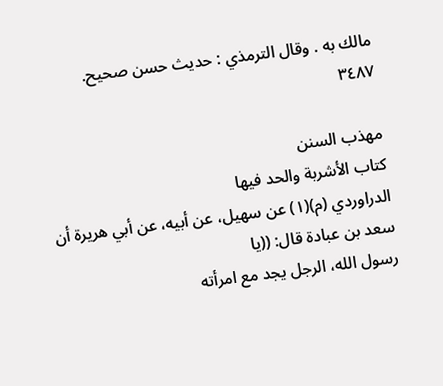مالك به . وقال الترمذي : حديث حسن صحيح.
٣٤٨٧

مهذب السنن
كتاب الأشربة والحد فيها
الدراوردي (م)(١) عن سهيل، عن أبيه، عن أبي هريرة أن سعد بن عبادة قال: ((يا
رسول الله، الرجل يجد مع امرأته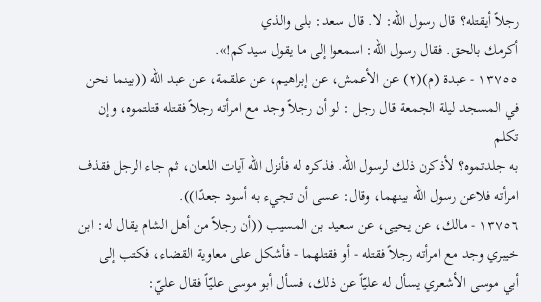رجلاً أيقتله؟ قال رسول الله: لا. قال سعد: بلى والذي
أكرمك بالحق. فقال رسول الله: اسمعوا إلى ما يقول سيدكم!».
١٣٧٥٥ - عبدة (م)(٢) عن الأعمش، عن إبراهيم، عن علقمة، عن عبد الله ((بينما نحن
في المسجد ليلة الجمعة قال رجل : لو أن رجلاً وجد مع امرأته رجلاً فقتله قتلتموه، وإن تكلم
به جلدتموه؟ لأذكرن ذلك لرسول الله. فذكره له فأنزل الله آيات اللعان، ثم جاء الرجل فقذف
امرأته فلاعن رسول الله بينهما، وقال: عسى أن تجيء به أسود جعدًا)).
١٣٧٥٦ - مالك، عن يحيى، عن سعيد بن المسيب ((أن رجلاً من أهل الشام يقال له: ابن
خيبري وجد مع امرأته رجلاً فقتله - أو فقتلهما - فأشكل على معاوية القضاء، فكتب إلى
أبي موسى الأشعري يسأل له عليّاً عن ذلك، فسأل أبو موسى عليّاً فقال عليّ: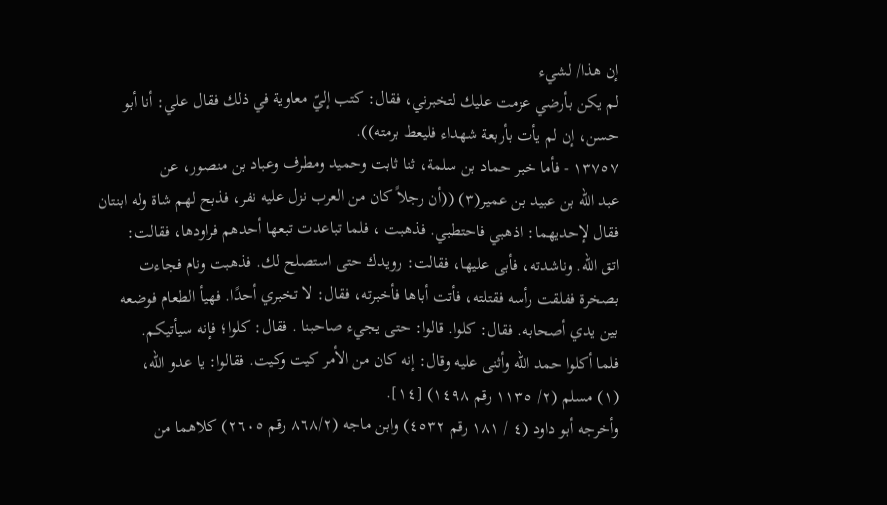إن هذا/ لشيء
لم يكن بأرضي عزمت عليك لتخبرني، فقال: كتب إليّ معاوية في ذلك فقال علي: أنا أبو
حسن، إن لم يأت بأربعة شهداء فليعط برمته)).
١٣٧٥٧ - فأما خبر حماد بن سلمة، ثنا ثابت وحميد ومطرف وعباد بن منصور، عن
عبد الله بن عبيد بن عمير(٣) ((أن رجلاً كان من العرب نزل عليه نفر، فذبح لهم شاة وله ابنتان
فقال لإحديهما: اذهبي فاحتطبي. فذهبت ، فلما تباعدت تبعها أحدهم فراودها، فقالت:
اتق الله. وناشدته، فأبى عليها، فقالت: رويدك حتى استصلح لك. فذهبت ونام فجاءت
بصخرة ففلقت رأسه فقتلته، فأتت أباها فأخبرته، فقال: لا تخبري أحدًا. فهيأ الطعام فوضعه
بين يدي أصحابه. فقال: كلوا. قالوا: حتى يجيء صاحبنا . فقال: كلوا؛ فإنه سيأتيكم.
فلما أكلوا حمد الله وأثنى عليه وقال: إنه كان من الأمر كيت وكيت. فقالوا: يا عدو الله،
(١) مسلم (٢/ ١١٣٥ رقم ١٤٩٨) [١٤].
وأخرجه أبو داود (٤ / ١٨١ رقم ٤٥٣٢) وابن ماجه (٨٦٨/٢ رقم ٢٦٠٥) كلاهما من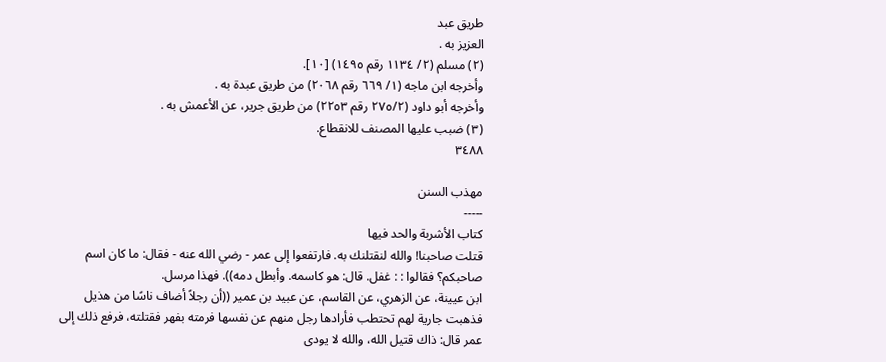طريق عبد
العزيز به .
(٢) مسلم (٢/ ١١٣٤ رقم ١٤٩٥) [١٠].
وأخرجه ابن ماجه (١/ ٦٦٩ رقم ٢٠٦٨) من طريق عبدة به .
وأخرجه أبو داود (٢٧٥/٢ رقم ٢٢٥٣) من طريق جرير، عن الأعمش به .
(٣) ضبب عليها المصنف للانقطاع.
٣٤٨٨

مهذب السنن
-----
كتاب الأشربة والحد فيها
قتلت صاحبنا! والله لنقتلنك به. فارتفعوا إلى عمر - رضي الله عنه - فقال: ما كان اسم
صاحبكم؟ فقالوا : : غفل. قال: هو كاسمه. وأبطل دمه)). فهذا مرسل.
ابن عيينة، عن الزهري، عن القاسم، عن عبيد بن عمير ((أن رجلاً أضاف ناسًا من هذيل
فذهبت جارية لهم تحتطب فأرادها رجل منهم عن نفسها فرمته بفهر فقتلته، فرفع ذلك إلى
عمر قال: ذاك قتيل الله، والله لا يودى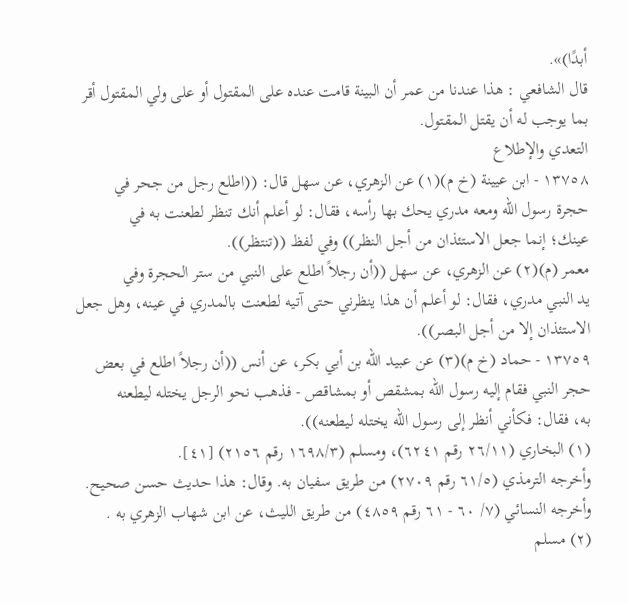أبدًا)».
قال الشافعي : هذا عندنا من عمر أن البينة قامت عنده على المقتول أو على ولي المقتول أقر
بما يوجب له أن يقتل المقتول.
التعدي والإطلاع
١٣٧٥٨ - ابن عيينة (خ م)(١) عن الزهري، عن سهل قال: ((اطلع رجل من جحر في
حجرة رسول الله ومعه مدري يحك بها رأسه، فقال: لو أعلم أنك تنظر لطعنت به في
عينك؛ إنما جعل الاستئذان من أجل النظر)) وفي لفظ ((تنتظر)).
معمر (م)(٢) عن الزهري، عن سهل ((أن رجلاً اطلع على النبي من ستر الحجرة وفي
يد النبي مدري، فقال: لو أعلم أن هذا ينظرني حتى آتيه لطعنت بالمدري في عينه، وهل جعل
الاستئذان إلا من أجل البصر)).
١٣٧٥٩ - حماد (خ م)(٣) عن عبيد الله بن أبي بكر، عن أنس ((أن رجلاً اطلع في بعض
حجر النبي فقام إليه رسول الله بمشقص أو بمشاقص - فذهب نحو الرجل يختله ليطعنه
به، فقال: فكأني أنظر إلى رسول الله يختله ليطعنه)).
(١) البخاري (٢٦/١١ رقم ٦٢٤١)، ومسلم (١٦٩٨/٣ رقم ٢١٥٦) [٤١].
وأخرجه الترمذي (٦١/٥ رقم ٢٧٠٩) من طريق سفيان به. وقال: هذا حديث حسن صحيح.
وأخرجه النسائي (٧/ ٦٠ - ٦١ رقم ٤٨٥٩) من طريق الليث، عن ابن شهاب الزهري به .
(٢) مسلم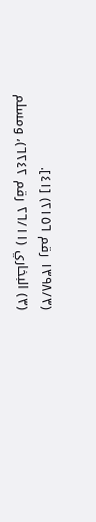(١٣٩٨/٣ رقم ٢١٥٦) [٤١].
(٣) البخاري (٢٦/١١ رقم ٦٢٤٢)، ومسلم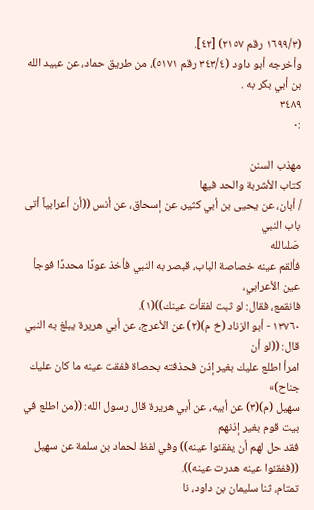(١٦٩٩/٣ رقم ٢١٥٧) [٤٢].
وأخرجه أبو داود (٣٤٣/٤ رقم ٥١٧١)، من طريق حماد، عن عبيد الله بن أبي بكر به .
٣٤٨٩
:٠

مهذب السنن
كتاب الأشربة والحد فيها
/ أبان، عن يحيى بن أبي كثير، عن إسحاق، عن أنس ((أن أعرابياً أتى باب النبي
صَلىالله
فألقم عينه خصاصة الباب، قبصر به النبي فأخذ عودًا محددًا فوجأ عين الأعرابي،
فانقمع، فقال: لو ثبت لفقأت عينك))(١).
١٣٧٦٠ - أبو الزناد (خ م)(٢) عن الأعرج، عن أبي هريرة يبلغ به النبي قال: ((لو أن
امرأ اطلع عليك بغير إذن فحذفته بحصاة ففقت عينه ما كان عليك جناح)»
سهيل (م)(٣) عن أبيه، عن أبي هريرة قال رسول الله: ((من اطلع في بيت قوم بغير إذنهم
فقد حل لهم أن يفقئوا عينه)) وفي لفظ لحماد بن سلمة عن سهيل ((ففقئوا عينه هدرت عينه)).
تمتام، ثنا سليمان بن داود، نا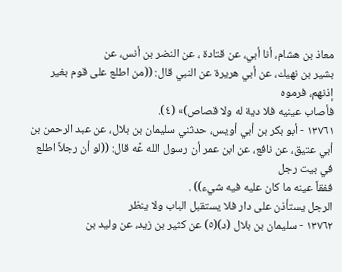معاذ بن هشام، أنا أبي، عن قتادة ، عن النضر بن أنس، عن
بشير بن نهيك، عن أبي هريرة عن النبي قال: ((من اطلع على قوم بغير إذنهم، فرموه
فأصاب عينيه فلا دية له ولا قصاص)» (٤).
١٣٧٦١ - أبو بكر بن أبي أويس، حدثني سليمان بن بلال، عن عبد الرحمن بن
أبي عتيق، عن نافع، عن ابن عمر أن رسول الله عَّه قال: ((لو أن رجلاً اطلع في بيت رجل
ففقاً عينه ما كان عليه فيه شيء)) .
الرجل يستأذن على دار فلا يستقبل الباب ولا ينظر
١٣٧٦٢ - سليمان بن بلال (د)(٥) عن كثير بن زيد، عن وليد بن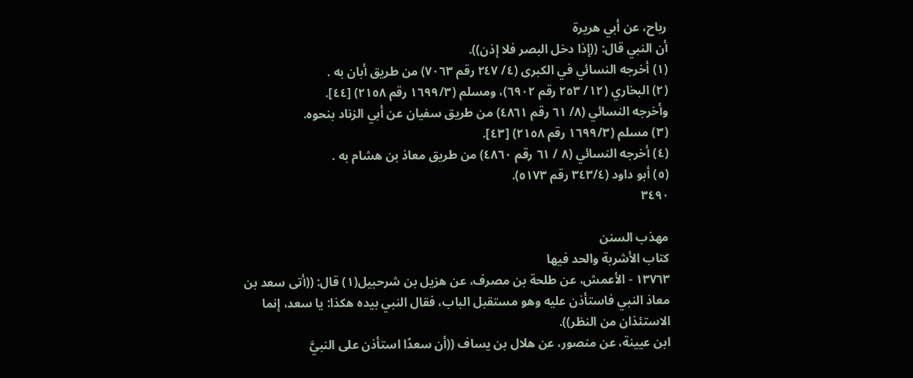رباح، عن أبي هريرة
أن النبي قال: ((إذا دخل البصر فلا إذن)).
(١) أخرجه النسائي في الكبرى (٤/ ٢٤٧ رقم ٧٠٦٣) من طريق أبان به .
(٢) البخاري (١٢/ ٢٥٣ رقم ٦٩٠٢)، ومسلم (١٦٩٩/٣ رقم ٢١٥٨) [٤٤].
وأخرجه النسائي (٨/ ٦١ رقم ٤٨٦١) من طريق سفيان عن أبي الزناد بنحوه.
(٣) مسلم (١٦٩٩/٣ رقم ٢١٥٨) [٤٣].
(٤) أخرجه النسائي (٨ / ٦١ رقم ٤٨٦٠) من طريق معاذ بن هشام به .
(٥) أبو داود (٣٤٣/٤ رقم ٥١٧٣).
٣٤٩٠

مهذب السنن
كتاب الأشربة والحد فيها
١٣٧٦٣ - الأعمش، عن طلحة بن مصرف، عن هزيل بن شرحبيل(١) قال: ((أتى سعد بن
معاذ النبي فاستأذن عليه وهو مستقبل الباب، فقال النبي بيده هكذا: يا سعد، إنما
الاستئذان من النظر)).
ابن عيينة، عن منصور، عن هلال بن يساف ((أن سعدًا استأذن على النبيَّ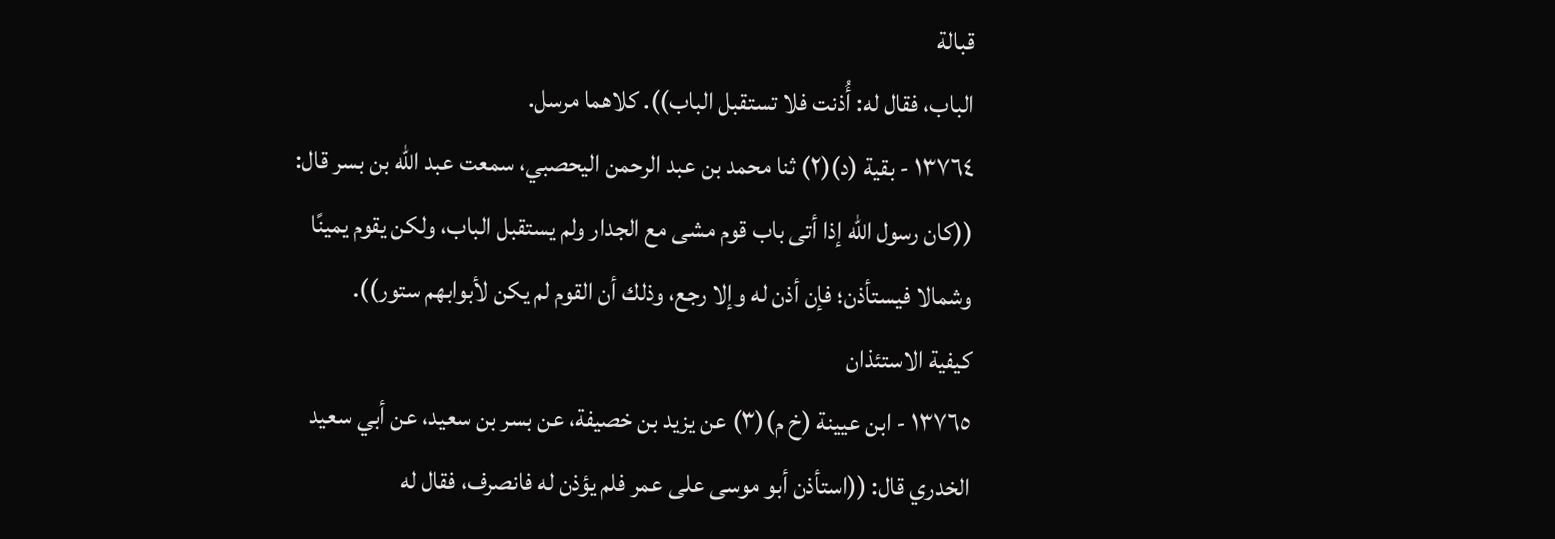قبالة
الباب، فقال له: أُذنت فلا تستقبل الباب)). كلاهما مرسل.
١٣٧٦٤ - بقية (د)(٢) ثنا محمد بن عبد الرحمن اليحصبي، سمعت عبد الله بن بسر قال:
((كان رسول الله إذا أتى باب قوم مشى مع الجدار ولم يستقبل الباب، ولكن يقوم يمينًا
وشمالا فيستأذن؛ فإن أذن له وإلا رجع، وذلك أن القوم لم يكن لأبوابهم ستور)).
كيفية الاستئذان
١٣٧٦٥ - ابن عيينة (خ م)(٣) عن يزيد بن خصيفة، عن بسر بن سعيد، عن أبي سعيد
الخدري قال: ((استأذن أبو موسى على عمر فلم يؤذن له فانصرف، فقال له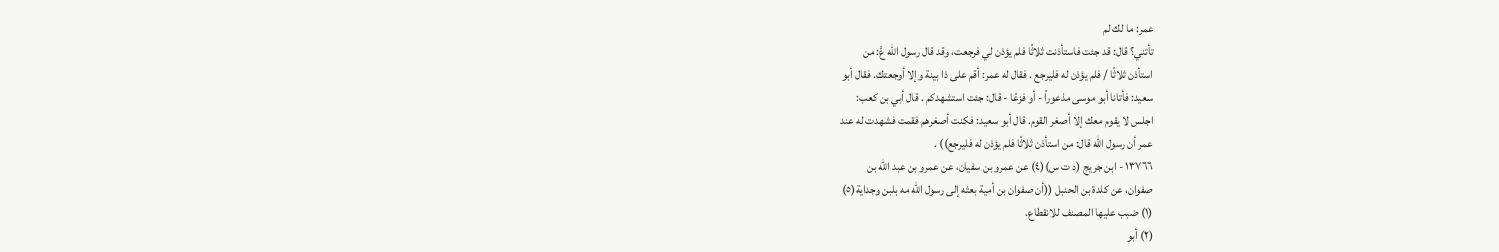عمر: ما لك لم
تأتني؟ قال: قد جئت فاستأذنت ثلاثًا فلم يؤذن لي فرجعت، وقد قال رسول الله عَّ: من
استأذن ثلاثًا / فلم يؤذن له فليرجع . فقال له عمر: أقم على ذا بينة وإلا أوجعتك. فقال أبو
سعيد: فأتانا أبو موسى مذعوراً - أو فزعًا - قال: جئت استشهدكم . قال أبي بن كعب:
اجلس لا يقوم معك إلا أصغر القوم. قال أبو سعيد: فكنت أصغرهم فقمت فشهدت له عند
عمر أن رسول الله قال: من استأذن ثلاثًا فلم يؤذن له فليرجع)) .
١٣٧٦٦ - ابن جريج (د ت س)(٤) عن عمرو بن سفيان، عن عمرو بن عبد الله بن
صفوان، عن كلدة بن الحنبل ((أن صفوان بن أمية بعثه إلى رسول الله مه بلبن وجداية(٥)
(١) ضبب عليها المصنف للانقطاع.
(٢) أبو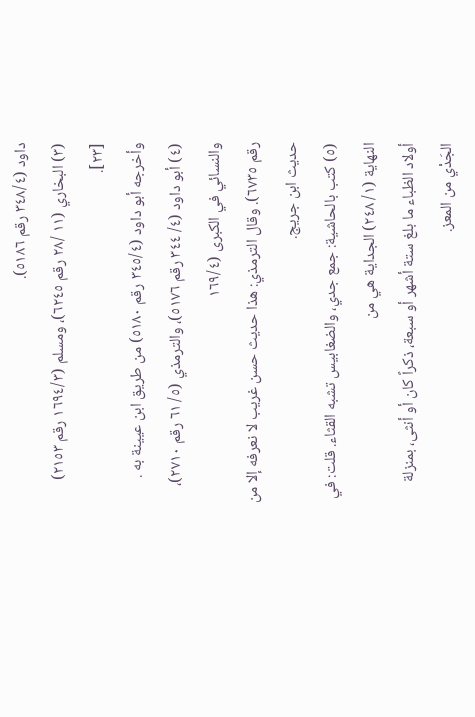داود (٣٤٨/٤ رقم ٥١٨٦).
(٣) البخاري (١١ /٢٨ رقم ٦٢٤٥)، ومسلم (١٦٩٤/٣ رقم ٢١٥٣) [٢٣].
وأخرجه أبو داود (٣٤٥/٤ رقم ٥١٨٠) من طريق ابن عيينة به .
(٤) أبو داود (٤/ ٣٤٤ رقم ٥١٧٦)، والترمذي (٥/ ٦١ رقم ٢٧١٠)، والنسائي في الكبرى (١٦٩/٤
رقم ٦٧٣٥). وقال الترمذي: هذا حديث حسن غريب لا نعرفه إلا من حديث ابن جريج.
(٥) كتب بالحاشية: جمع جدي، والضغابيس تشبه القثاء. قلت: في النهاية (١/ ٢٤٨) الجداية هي من
أولاد الظباء ما بلغ ستة أشهر أو سبعة، ذكراً كان أو أنثى، بمنزلة الجَدْي من المعز.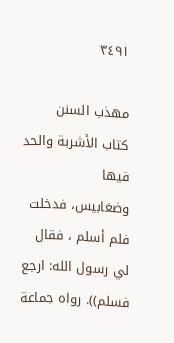٣٤٩١

مهذب السنن
كتاب الأشربة والحد فيها
وضغابيس، فدخلت فلم أسلم ، فقال لي رسول الله: ارجع فسلم)). رواه جماعة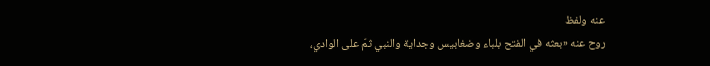عنه ولفظ
روح عنه «بعثه في الفتح بلباء وضغابيس وجداية والنبي ثمّ على الوادي،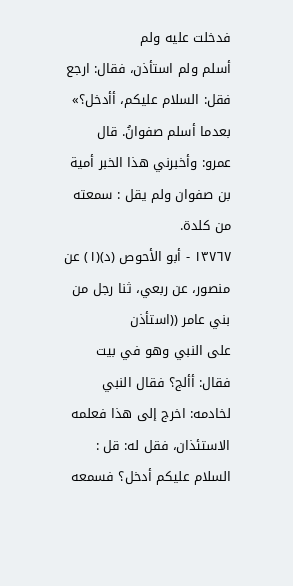فدخلت عليه ولم
أسلم ولم استأذن، فقال: ارجع فقل: السلام عليكم، أأدخل؟» بعدما أسلم صفوانُ. قال
عمرو: وأخبرني هذا الخبر أمية بن صفوان ولم يقل : سمعته من كلدة.
١٣٧٦٧ - أبو الأحوص (د)(١) عن منصور، عن ربعي، ثنا رجل من بني عامر ((استأذن
على النبي وهو في بيت فقال: أألج؟ فقال النبي لخادمه: اخرج إلى هذا فعلمه
الاستئذان، فقل له: قل : السلام عليكم أدخل؟ فسمعه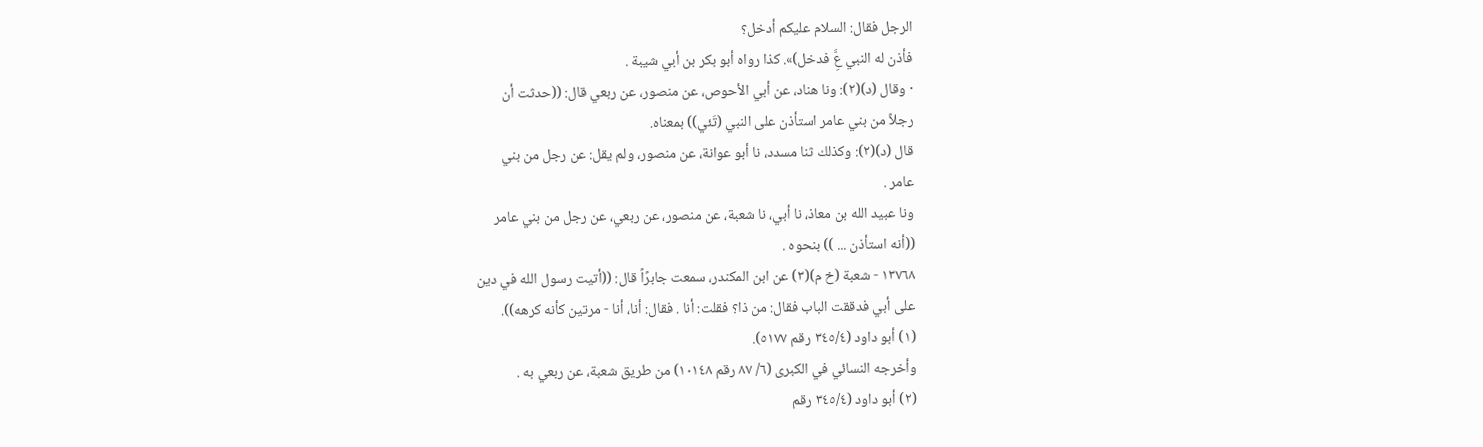الرجل فقال: السلام عليكم أدخل؟
فأذن له النبي عَِّ فدخل)». كذا رواه أبو بكر بن أبي شيبة .
· وقال (د)(٢): ونا هناد، عن أبي الأحوص، عن منصور، عن ربعي قال: ((حدثت أن
رجلاً من بني عامر استأذن على النبي (تَئي)) بمعناه.
قال (د)(٢): وكذلك ثنا مسدد، نا أبو عوانة، عن منصور، ولم يقل: عن رجل من بني
عامر .
ونا عبيد الله بن معاذ، نا أبي، نا شعبة، عن منصور، عن ربعي، عن رجل من بني عامر
((أنه استأذن ... )) بنحوه .
١٣٧٦٨ - شعبة (خ م)(٣) عن ابن المكندر، سمعت جابرًاً قال: ((أتيت رسول الله في دين
على أبي فدققت الباب فقال: من ذا؟ فقلت: أنا . فقال: أنا، أنا - مرتين كأنه كرهه)).
(١) أبو داود (٣٤٥/٤ رقم ٥١٧٧).
وأخرجه النسائي في الكبرى (٦/ ٨٧ رقم ١٠١٤٨) من طريق شعبة، عن ربعي به .
(٢) أبو داود (٣٤٥/٤ رقم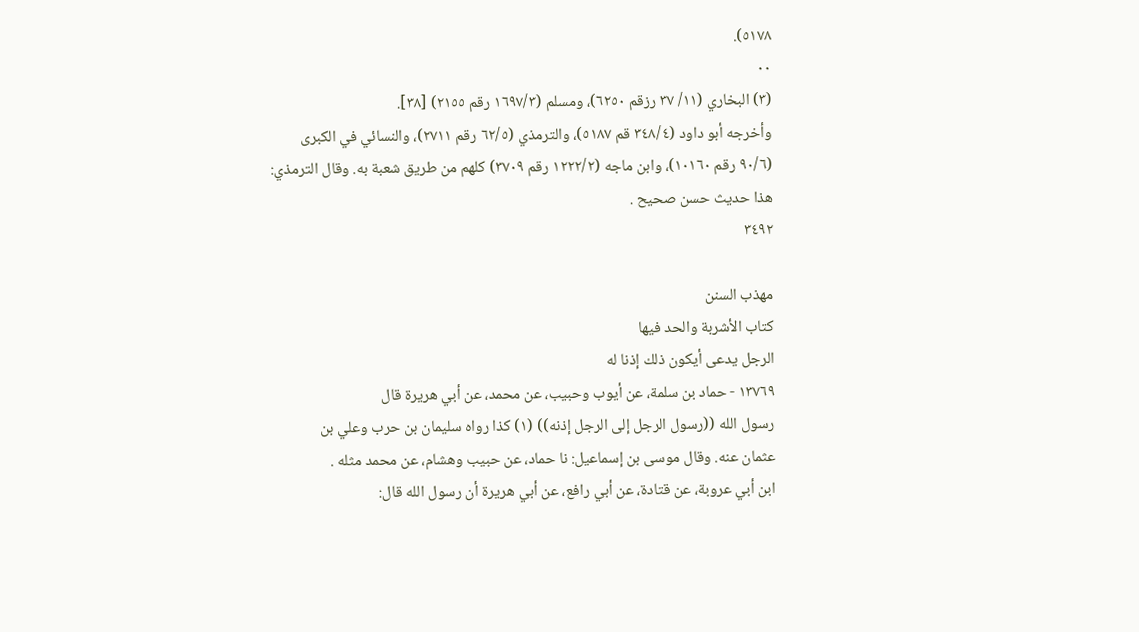٥١٧٨).
٠٠
(٣) البخاري (١١/ ٣٧ رزقم ٦٢٥٠)، ومسلم (١٦٩٧/٣ رقم ٢١٥٥) [٣٨].
وأخرجه أبو داود (٣٤٨/٤ قم ٥١٨٧)، والترمذي (٦٢/٥ رقم ٢٧١١)، والنسائي في الكبرى
(٩٠/٦ رقم ١٠١٦٠)، وابن ماجه (١٢٢٢/٢ رقم ٣٧٠٩) كلهم من طريق شعبة به. وقال الترمذي:
هذا حديث حسن صحيح .
٣٤٩٢

مهذب السنن
كتاب الأشربة والحد فيها
الرجل يدعى أيكون ذلك إذنا له
١٣٧٦٩ - حماد بن سلمة، عن أيوب وحبيب، عن محمد، عن أبي هريرة قال
رسول الله ((رسول الرجل إلى الرجل إذنه)) (١) كذا رواه سليمان بن حرب وعلي بن
عثمان عنه. وقال موسى بن إسماعيل: نا حماد، عن حبيب وهشام، عن محمد مثله .
ابن أبي عروبة، عن قتادة، عن أبي رافع، عن أبي هريرة أن رسول الله قال: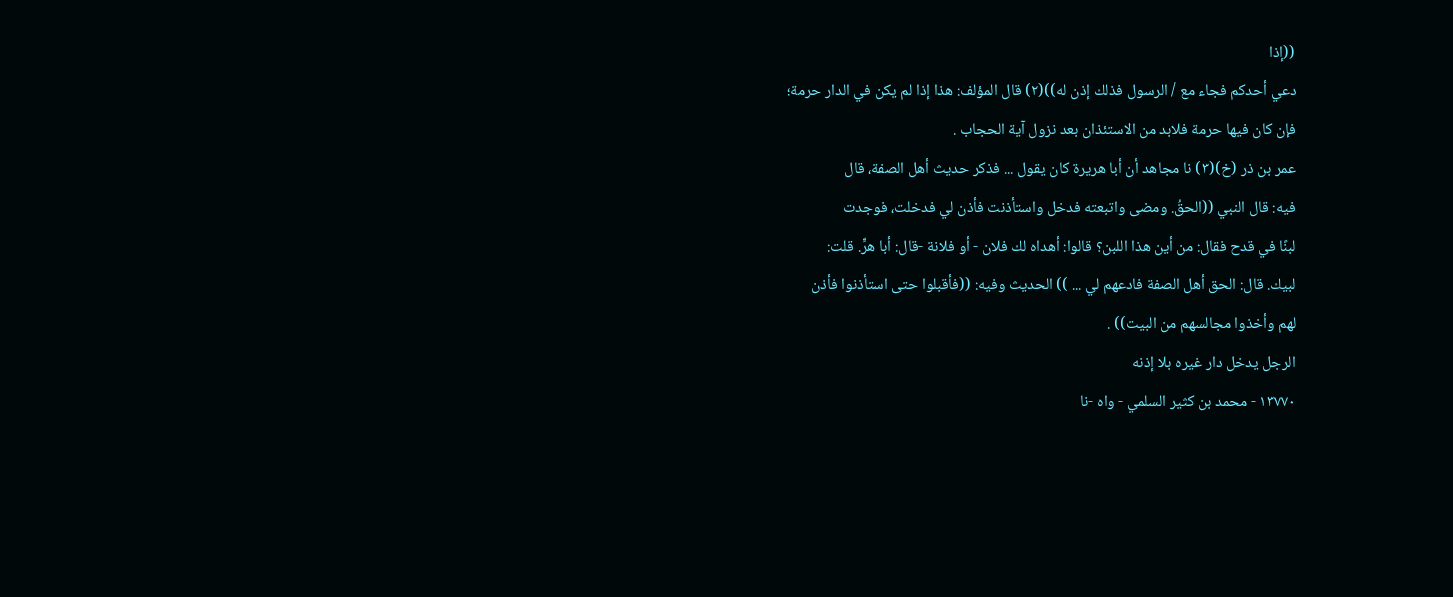((إذا
دعي أحدكم فجاء مع / الرسول فذلك إذن له))(٢) قال المؤلف: هذا إذا لم يكن في الدار حرمة؛
فإن كان فيها حرمة فلابد من الاستئذان بعد نزول آية الحجاب .
عمر بن ذر (خ)(٣) نا مجاهد أن أبا هريرة كان يقول ... فذكر حديث أهل الصفة، قال
فيه: قال النبي ((الحقُ. ومضى واتبعته فدخل واستأذنت فأذن لي فدخلت، فوجدت
لبنًا في قدح فقال: من أين هذا اللبن؟ قالوا: أهداه لك فلان - أو فلانة -قال: أبا هرٍّ. قلت:
لبيك. قال: الحق أهل الصفة فادعهم لي ... )) الحديث وفيه: ((فأقبلوا حتى استأذنوا فأذن
لهم وأخذوا مجالسهم من البيت)) .
الرجل يدخل دار غيره بلا إذنه
١٣٧٧٠ - محمد بن كثير السلمي - واه -نا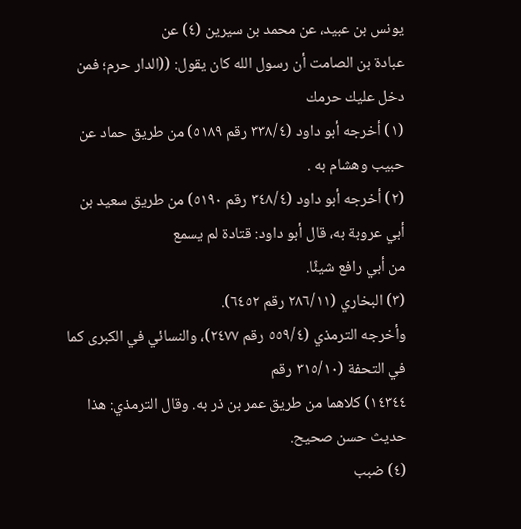يونس بن عبيد، عن محمد بن سيرين (٤) عن
عبادة بن الصامت أن رسول الله كان يقول: ((الدار حرم؛ فمن دخل عليك حرمك
(١) أخرجه أبو داود (٣٣٨/٤ رقم ٥١٨٩) من طريق حماد عن حبيب وهشام به .
(٢) أخرجه أبو داود (٣٤٨/٤ رقم ٥١٩٠) من طريق سعيد بن أبي عروبة به، قال أبو داود: قتادة لم يسمع
من أبي رافع شيئًا.
(٣) البخاري (٢٨٦/١١ رقم ٦٤٥٢).
وأخرجه الترمذي (٥٥٩/٤ رقم ٢٤٧٧)، والنسائي في الكبرى كما في التحفة (٣١٥/١٠ رقم
١٤٣٤٤) كلاهما من طريق عمر بن ذر به. وقال الترمذي: هذا حديث حسن صحيح.
(٤) ضبب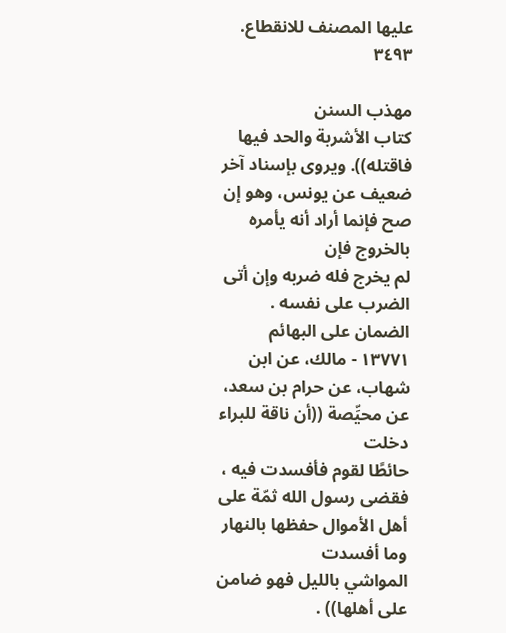عليها المصنف للانقطاع.
٣٤٩٣

مهذب السنن
كتاب الأشربة والحد فيها
فاقتله)). ويروى بإسناد آخر ضعيف عن يونس، وهو إن صح فإنما أراد أنه يأمره بالخروج فإن
لم يخرج فله ضربه وإن أتى الضرب على نفسه .
الضمان على البهائم
١٣٧٧١ - مالك، عن ابن شهاب، عن حرام بن سعد، عن محيِّصة ((أن ناقة للبراء دخلت
حائطًا لقوم فأفسدت فيه ، فقضى رسول الله ثمّة على أهل الأموال حفظها بالنهار وما أفسدت
المواشي بالليل فهو ضامن على أهلها)) .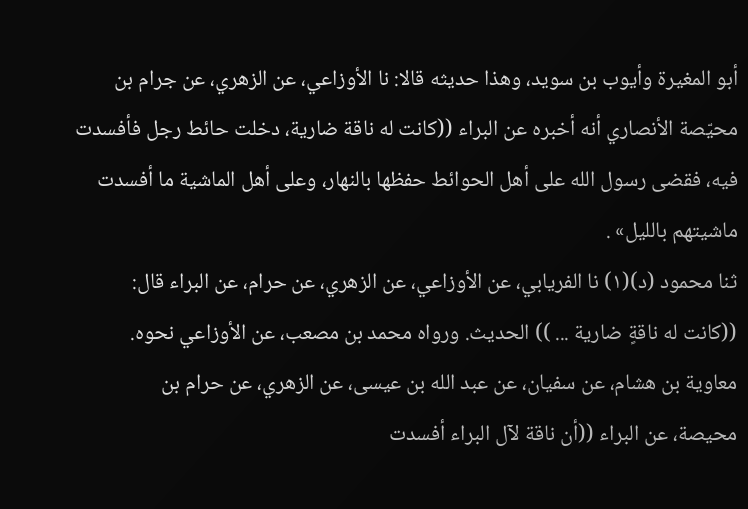أبو المغيرة وأيوب بن سويد، وهذا حديثه قالا: نا الأوزاعي، عن الزهري، عن جرام بن
محيّصة الأنصاري أنه أخبره عن البراء ((كانت له ناقة ضارية، دخلت حائط رجل فأفسدت
فيه، فقضى رسول الله على أهل الحوائط حفظها بالنهار، وعلى أهل الماشية ما أفسدت
ماشیتهم بالليل» .
ثنا محمود (د)(١) نا الفريابي، عن الأوزاعي، عن الزهري، عن حرام، عن البراء قال:
((كانت له ناقةٍ ضارية ... )) الحديث. ورواه محمد بن مصعب، عن الأوزاعي نحوه.
معاوية بن هشام، عن سفيان، عن عبد الله بن عيسى، عن الزهري، عن حرام بن
محيصة، عن البراء ((أن ناقة لآل البراء أفسدت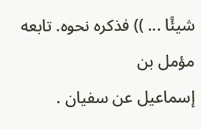شيئًا ... )) فذكره نحوه. تابعه مؤمل بن
إسماعيل عن سفيان .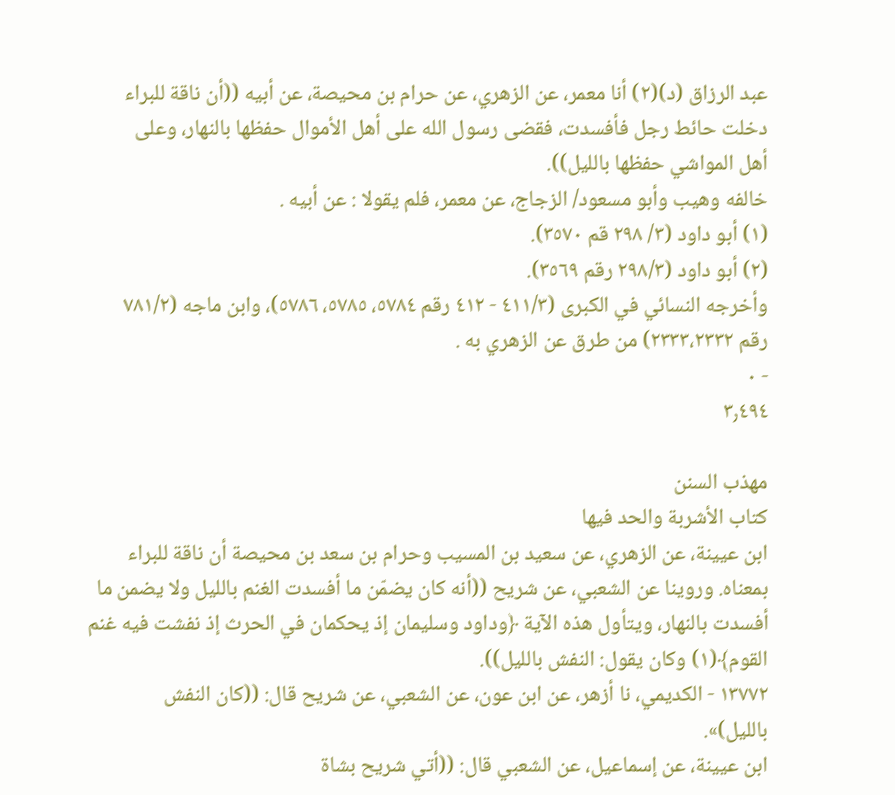عبد الرزاق (د)(٢) أنا معمر، عن الزهري، عن حرام بن محيصة، عن أبيه ((أن ناقة للبراء
دخلت حائط رجل فأفسدت، فقضى رسول الله على أهل الأموال حفظها بالنهار، وعلى
أهل المواشي حفظها بالليل)).
خالفه وهيب وأبو مسعود/ الزجاج، عن معمر، فلم يقولا : عن أبيه .
(١) أبو داود (٣/ ٢٩٨ قم ٣٥٧٠).
(٢) أبو داود (٢٩٨/٣ رقم ٣٥٦٩).
وأخرجه النسائي في الكبرى (٤١١/٣ - ٤١٢ رقم ٥٧٨٤، ٥٧٨٥، ٥٧٨٦)، وابن ماجه (٧٨١/٢
رقم ٢٣٣٣،٢٣٣٢) من طرق عن الزهري به .
- ٠
٣٫٤٩٤

مهذب السنن
كتاب الأشربة والحد فيها
ابن عيينة، عن الزهري، عن سعيد بن المسيب وحرام بن سعد بن محيصة أن ناقة للبراء
بمعناه. وروينا عن الشعبي، عن شريح ((أنه كان يضمّن ما أفسدت الغنم بالليل ولا يضمن ما
أفسدت بالنهار، ويتأول هذه الآية ﴿وداود وسليمان إذ يحكمان في الحرث إذ نفشت فيه غنم
القوم﴾(١) وكان يقول: النفش بالليل)).
١٣٧٧٢ - الكديمي، نا أزهر، عن ابن عون، عن الشعبي، عن شريح قال: ((كان النفش
بالليل)».
ابن عيينة، عن إسماعيل، عن الشعبي قال: ((أتي شريح بشاة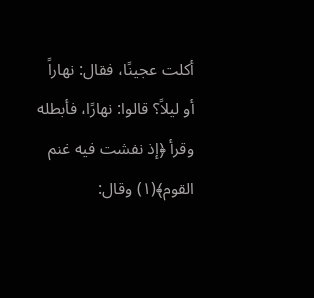أكلت عجينًا، فقال: نهاراً
أو ليلاً؟ قالوا: نهارًا، فأبطله وقرأ ﴿إذ نفشت فيه غنم القوم﴾(١) وقال: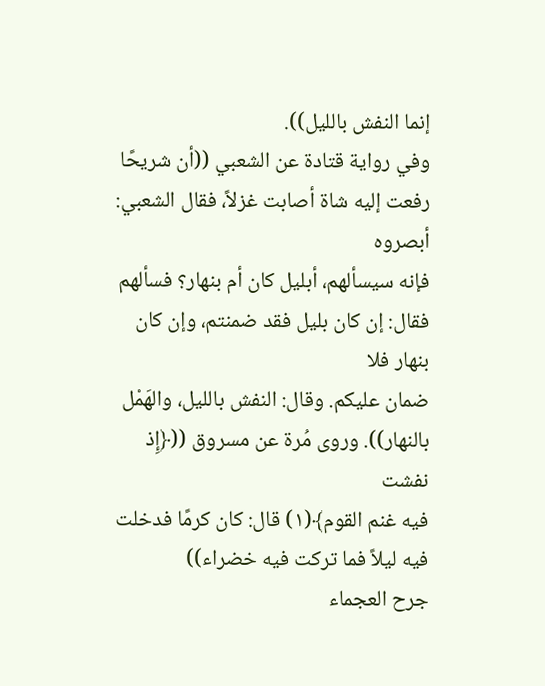إنما النفش بالليل)).
وفي رواية قتادة عن الشعبي ((أن شريحًا رفعت إليه شاة أصابت غزلاً، فقال الشعبي: أبصروه
فإنه سيسألهم، أبليل كان أم بنهار؟ فسألهم فقال: إن كان بليل فقد ضمنتم، وإن كان بنهار فلا
ضمان عليكم. وقال: النفش بالليل، والهَمْل بالنهار)). وروى مُرة عن مسروق ((﴿إِذ نفشت
فيه غنم القوم﴾(١) قال: كان كرمًا فدخلت فيه ليلاً فما تركت فيه خضراء))
جرح العجماء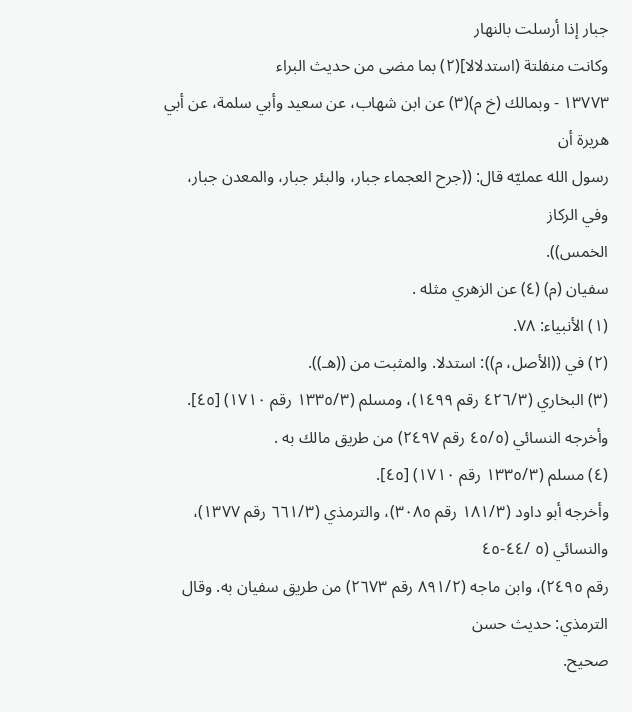جبار إذا أرسلت بالنهار
وكانت منفلتة (استدلالا](٢) بما مضى من حديث البراء
١٣٧٧٣ - وبمالك (خ م)(٣) عن ابن شهاب، عن سعيد وأبي سلمة، عن أبي هريرة أن
رسول الله عمليّه قال: ((جرح العجماء جبار، والبئر جبار، والمعدن جبار، وفي الركاز
الخمس)).
سفيان (م) (٤) عن الزهري مثله .
(١) الأنبياء: ٧٨.
(٢) في ((الأصل، م)): استدلا. والمثبت من ((هـ)).
(٣) البخاري (٤٢٦/٣ رقم ١٤٩٩)، ومسلم (١٣٣٥/٣ رقم ١٧١٠) [٤٥].
وأخرجه النسائي (٤٥/٥ رقم ٢٤٩٧) من طريق مالك به .
(٤) مسلم (١٣٣٥/٣ رقم ١٧١٠) [٤٥].
وأخرجه أبو داود (١٨١/٣ رقم ٣٠٨٥)، والترمذي (٦٦١/٣ رقم ١٣٧٧)، والنسائي (٥ /٤٤-٤٥
رقم ٢٤٩٥)، وابن ماجه (٨٩١/٢ رقم ٢٦٧٣) من طريق سفيان به. وقال الترمذي: حديث حسن
صحيح.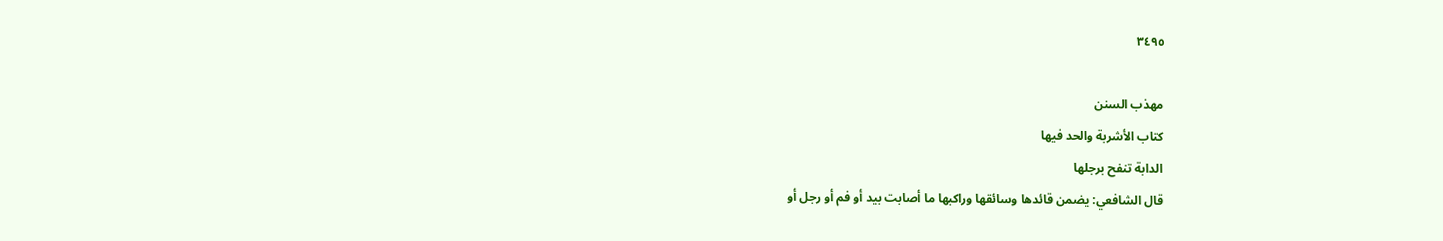٣٤٩٥

مهذب السنن
كتاب الأشربة والحد فيها
الدابة تنفح برجلها
قال الشافعي: يضمن قائدها وسائقها وراكبها ما أصابت بيد أو فم أو رجل أو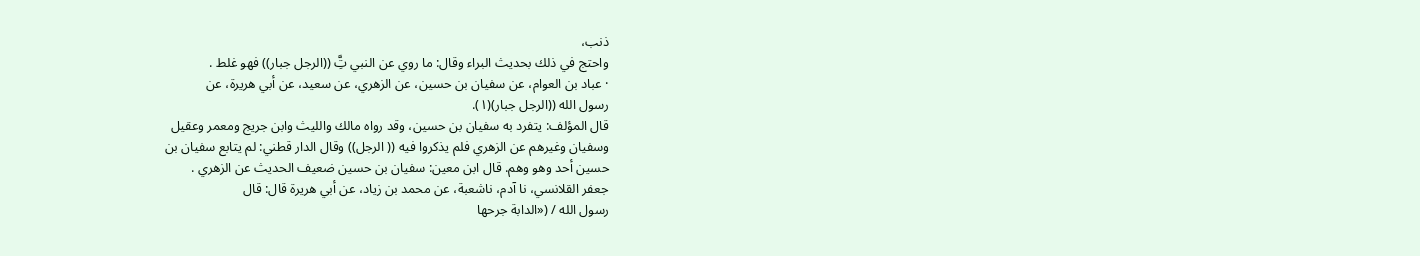ذنب،
واحتج في ذلك بحديث البراء وقال: ما روي عن النبي تَِّ ((الرجل جبار)) فهو غلط .
· عباد بن العوام، عن سفيان بن حسين، عن الزهري، عن سعيد، عن أبي هريرة، عن
رسول الله ((الرجل جبار)(١).
قال المؤلف: يتفرد به سفيان بن حسين، وقد رواه مالك والليث وابن جريج ومعمر وعقيل
وسفيان وغيرهم عن الزهري فلم يذكروا فيه (( الرجل)) وقال الدار قطني: لم يتابع سفيان بن
حسين أحد وهو وهم. قال ابن معين: سفيان بن حسين ضعيف الحديث عن الزهري .
جعفر القلانسي، نا آدم، ناشعبة، عن محمد بن زياد، عن أبي هريرة قال: قال
رسول الله / («الدابة جرحها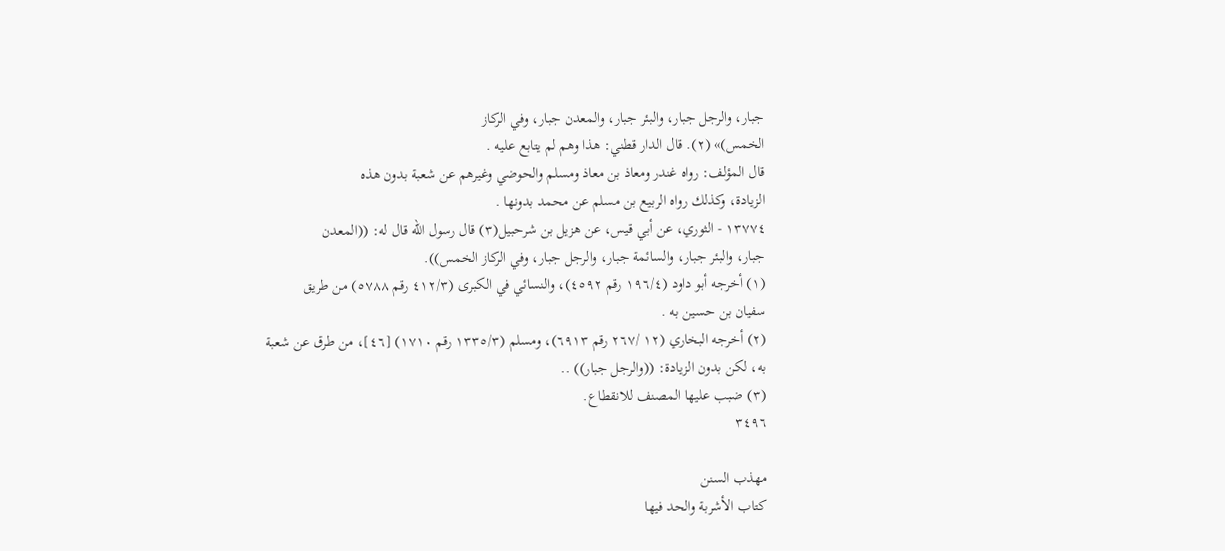جبار، والرجل جبار، والبئر جبار، والمعدن جبار، وفي الركاز
الخمس)» (٢). قال الدار قطني: هذا وهم لم يتابع عليه .
قال المؤلف: رواه غندر ومعاذ بن معاذ ومسلم والحوضي وغيرهم عن شعبة بدون هذه
الزيادة، وكذلك رواه الربيع بن مسلم عن محمد بدونها .
١٣٧٧٤ - الثوري، عن أبي قيس، عن هزيل بن شرحبيل(٣) قال رسول الله قال له: ((المعدن
جبار، والبئر جبار، والسائمة جبار، والرجل جبار، وفي الركاز الخمس)).
(١) أخرجه أبو داود (١٩٦/٤ رقم ٤٥٩٢)، والنسائي في الكبرى (٤١٢/٣ رقم ٥٧٨٨) من طريق
سفیان بن حسین به .
(٢) أخرجه البخاري (١٢ /٢٦٧ رقم ٦٩١٣)، ومسلم (١٣٣٥/٣ رقم ١٧١٠) [٤٦]، من طرق عن شعبة
به، لكن بدون الزيادة: ((والرجل جبار)) ..
(٣) ضبب عليها المصنف للانقطاع.
٣٤٩٦

مهذب السنن
كتاب الأشربة والحد فيها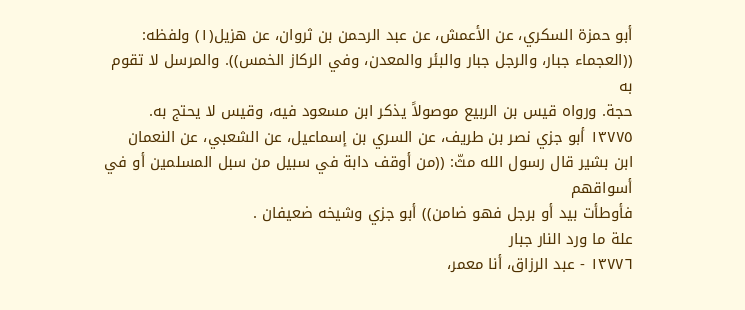أبو حمزة السكري، عن الأعمش، عن عبد الرحمن بن ثروان، عن هزيل(١) ولفظه:
((العجماء جبار، والرجل جبار والبئر والمعدن، وفي الركاز الخمس)). والمرسل لا تقوم به
حجة. ورواه قيس بن الربيع موصولاً یذکر ابن مسعود فيه، وقیس لا يحتج به.
١٣٧٧٥ أبو جزي نصر بن طريف، عن السري بن إسماعيل، عن الشعبي، عن النعمان
ابن بشير قال رسول الله مثّ: ((من أوقف دابة في سبيل من سبل المسلمين أو في أسواقهم
فأوطأت بيد أو برجل فهو ضامن)) أبو جزي وشيخه ضعيفان .
علة ما ورد النار جبار
١٣٧٧٦ - عبد الرزاق، أنا معمر،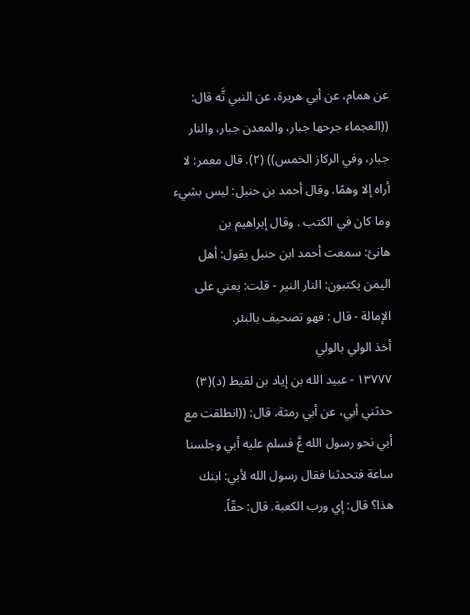عن همام، عن أبي هريرة، عن النبي تَّه قال:
((العجماء جرحها جبار، والمعدن جبار، والنار جبار، وفي الركاز الخمس)) (٢). قال معمر: لا
أراه إلا وهمًا. وقال أحمد بن حنبل: ليس بشيء وما كان في الكتب . وقال إبراهيم بن
هانئ: سمعت أحمد ابن حنبل يقول: أهل اليمن يكتبون: النار النير - قلت: يعني على
الإمالة - قال : فهو تصحيف بالبئر.
أخذ الولي بالولي
١٣٧٧٧ - عبيد الله بن إياد بن لقيط (د)(٣) حدثني أبي، عن أبي رمثة، قال: ((انطلقت مع
أبي نحو رسول الله عَّ فسلم عليه أبي وجلسنا ساعة فتحدثنا فقال رسول الله لأبي: ابنك
هذا؟ قال: إي ورب الكعبة. قال: حقّاً.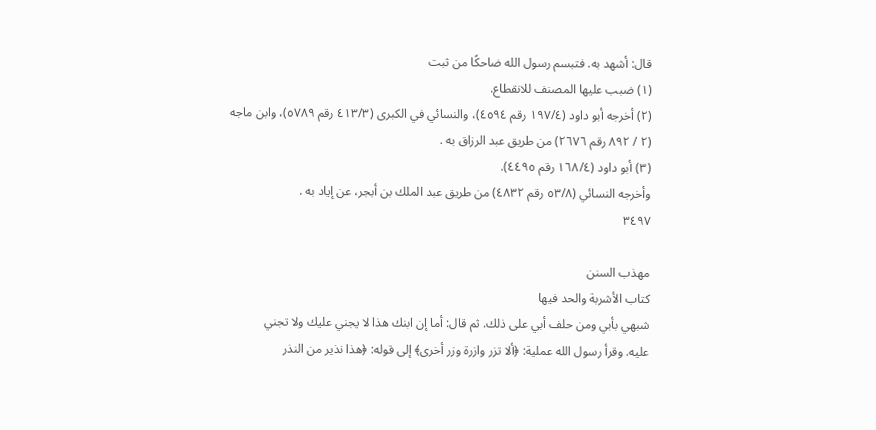قال: أشهد به. فتبسم رسول الله ضاحكًا من ثبت
(١) ضبب عليها المصنف للانقطاع.
(٢) أخرجه أبو داود (١٩٧/٤ رقم ٤٥٩٤)، والنسائي في الكبرى (٤١٣/٣ رقم ٥٧٨٩)، وابن ماجه
(٢ / ٨٩٢ رقم ٢٦٧٦) من طريق عبد الرزاق به .
(٣) أبو داود (١٦٨/٤ رقم ٤٤٩٥).
وأخرجه النسائي (٥٣/٨ رقم ٤٨٣٢) من طريق عبد الملك بن أبجر، عن إياد به .
٣٤٩٧

مهذب السنن
كتاب الأشربة والحد فيها
شبهي بأبي ومن حلف أبي على ذلك. ثم قال: أما إن ابنك هذا لا يجني عليك ولا تجني
عليه. وقرأ رسول الله عملية: ﴿ألا تزر وازرة وزر أخرى﴾ إلى قوله: ﴿هذا نذير من النذر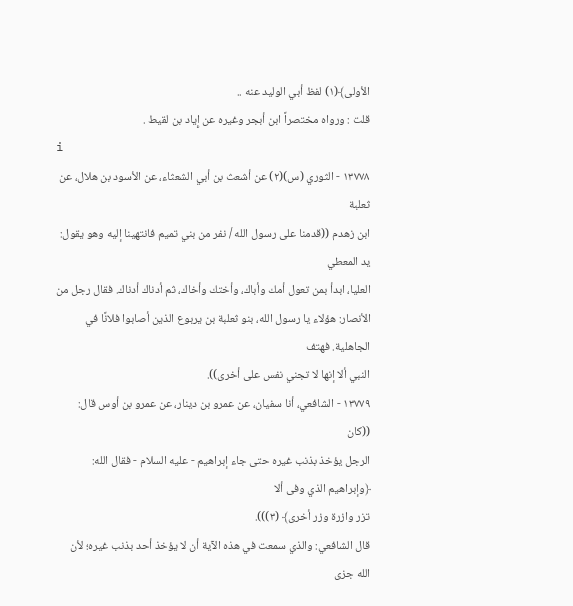الأولى﴾(١) لفظ أبي الوليد عنه ..
قلت : ورواه مختصراً ابن أبجر وغيره عن إِياد بن لقيط .
i
١٣٧٧٨ - الثوري (س)(٢) عن أشعث بن أبي الشعثاء، عن الأسود بن هلال، عن ثعلبة
ابن زهدم ((قدمنا على رسول الله / نفر من بني تميم فانتهينا إليه وهو يقول: يد المعطي
العليا، ابدأ بمن تعول أمك وأباك، وأختك وأخاك، ثم أدناك أدناك. فقال رجل من
الأنصار: هؤلاء يا رسول الله، بنو ثعلبة بن يربوع الذين أصابوا فلانًا في الجاهلية. فهتف
النبي ألا إنها لا تجني نفس على أخرى)).
١٣٧٧٩ - الشافعي، أنا سفيان، عن عمرو بن دينار، عن عمرو بن أوس قال: ((كان
الرجل يؤخذ بذنب غيره حتى جاء إبراهيم - عليه السلام - فقال الله: ﴿وإبراهيم الذي وفى ألا
تزر وازرة وزر أخرى﴾ (٣))).
قال الشافعي: والذي سمعت في هذه الآية أن لا يؤخذ أحد بذنب غيره؛ لأن الله جزى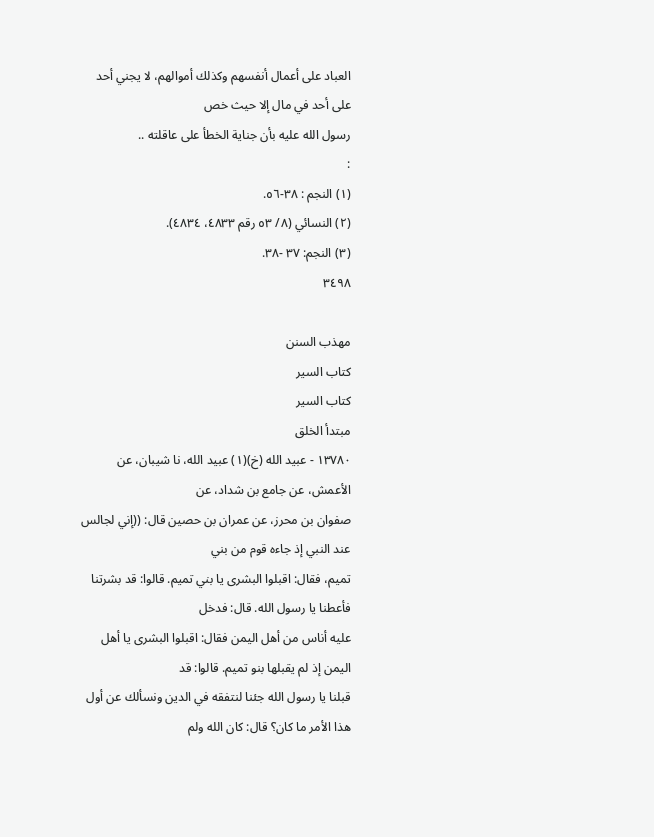العباد على أعمال أنفسهم وكذلك أموالهم، لا يجني أحد على أحد في مال إلا حيث خص
رسول الله عليه بأن جناية الخطأ على عاقلته ..
:
(١) النجم : ٣٨-٥٦.
(٢) النسائي (٨/ ٥٣ رقم ٤٨٣٣، ٤٨٣٤).
(٣) النجم: ٣٧ -٣٨.
٣٤٩٨

مهذب السنن
كتاب السير
كتاب السير
مبتدأ الخلق
١٣٧٨٠ - عبيد الله (خ)(١) عبيد الله، نا شيبان، عن الأعمش، عن جامع بن شداد، عن
صفوان بن محرز، عن عمران بن حصين قال: ((إني لجالس عند النبي إذ جاءه قوم من بني
تميم، فقال: اقبلوا البشرى يا بني تميم. قالوا: قد بشرتنا فأعطنا يا رسول الله. قال: فدخل
عليه أناس من أهل اليمن فقال: اقبلوا البشرى يا أهل اليمن إذ لم يقبلها بنو تميم. قالوا: قد
قبلنا يا رسول الله جئنا لنتفقه في الدين ونسألك عن أول هذا الأمر ما كان؟ قال: كان الله ولم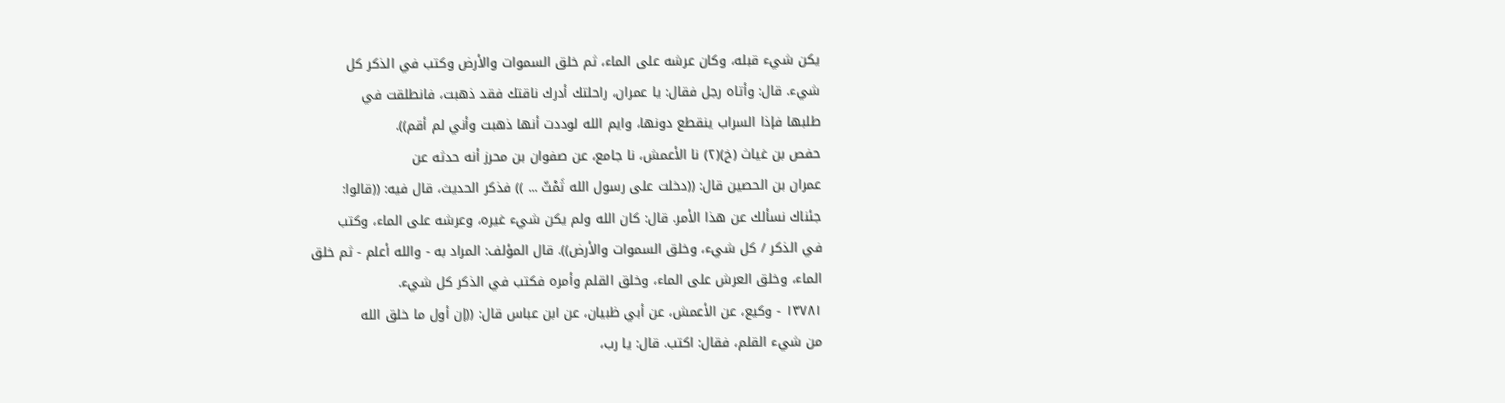يكن شيء قبله، وكان عرشه على الماء، ثم خلق السموات والأرض وكتب في الذكر كل
شيء. قال: وأتاه رجل فقال: يا عمران، راحلتك أدرك ناقتك فقد ذهبت، فانطلقت في
طلبها فإذا السراب ينقطع دونها، وايم الله لوددت أنها ذهبت وأني لم أقم)).
حفص بن غياث (خ)(٢) نا الأعمش، نا جامع، عن صفوان بن محرز أنه حدثه عن
عمران بن الحصين قال: ((دخلت على رسول الله ثَمْثّ ... )) فذكر الحديث، قال فيه: ((قالوا:
جئناك نسألك عن هذا الأمر. قال: كان الله ولم يكن شيء غيره، وعرشه على الماء، وكتب
في الذكر / كل شيء، وخلق السموات والأرض)). قال المؤلف: المراد به - والله أعلم - ثم خلق
الماء، وخلق العرش على الماء، وخلق القلم وأمره فكتب في الذكر كل شيء.
١٣٧٨١ - وكيع، عن الأعمش، عن أبي ظبيان، عن ابن عباس قال: ((إن أول ما خلق الله
من شيء القلم، فقال: اكتب. قال: يا رب،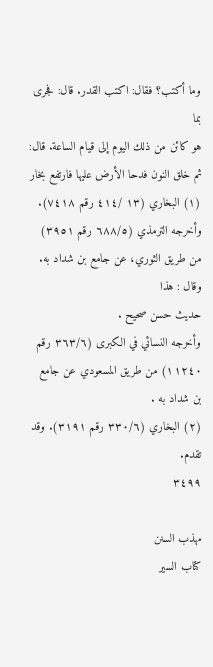وما أكتب؟ فقال: اكتب القدر. قال: فجرى بما
هو كائن من ذلك اليوم إلى قيام الساعة. قال: ثم خلق النون فدحا الأرض عليها فارتفع بخار
(١) البخاري (١٣ /٤١٤ رقم ٧٤١٨).
وأخرجه الترمذي (٦٨٨/٥ رقم ٣٩٥١) من طريق الثوري، عن جامع بن شداد به. وقال : هذا
حديث حسن صحيح .
وأخرجه النسائي في الكبرى (٣٦٣/٦ رقم ١١٢٤٠) من طريق المسعودي عن جامع بن شداد به .
(٢) البخاري (٣٣٠/٦ رقم ٣١٩١). وقد تقدم.
٣٤٩٩

مهذب السنن
كتاب السير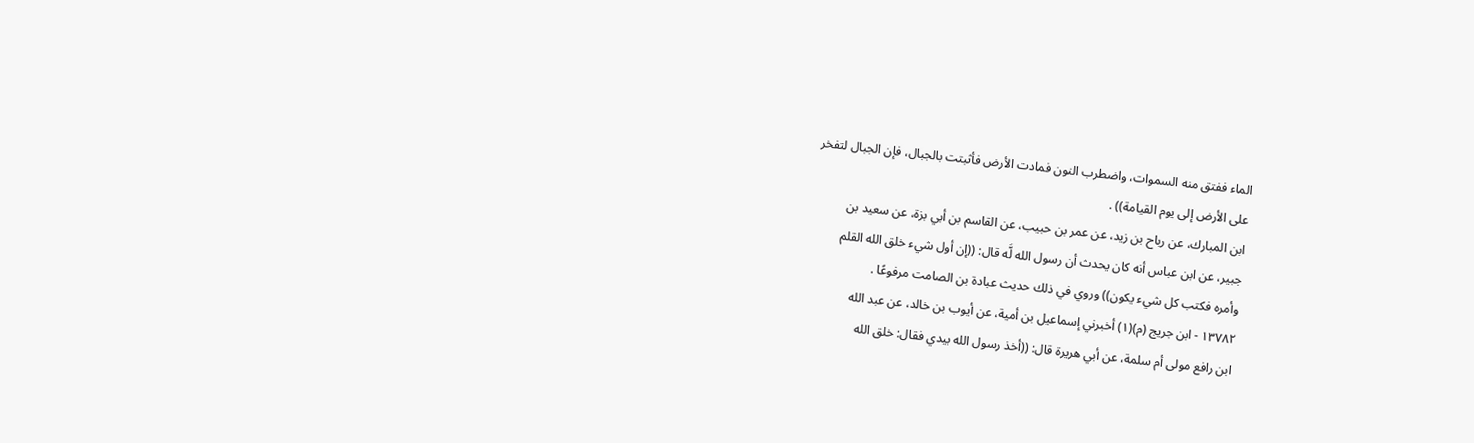الماء ففتق منه السموات، واضطرب النون فمادت الأرض فأثبتت بالجبال، فإن الجبال لتفخر
على الأرض إلى يوم القيامة)) .
ابن المبارك، عن رباح بن زيد، عن عمر بن حبيب، عن القاسم بن أبي بزة، عن سعيد بن
جبير، عن ابن عباس أنه كان يحدث أن رسول الله لَّه قال: ((إن أول شيء خلق الله القلم
وأمره فكتب كل شيء يكون)) وروي في ذلك حديث عبادة بن الصامت مرفوعًا .
١٣٧٨٢ - ابن جريج (م)(١) أخبرني إسماعيل بن أمية، عن أيوب بن خالد، عن عبد الله
ابن رافع مولى أم سلمة، عن أبي هريرة قال: ((أخذ رسول الله بيدي فقال: خلق الله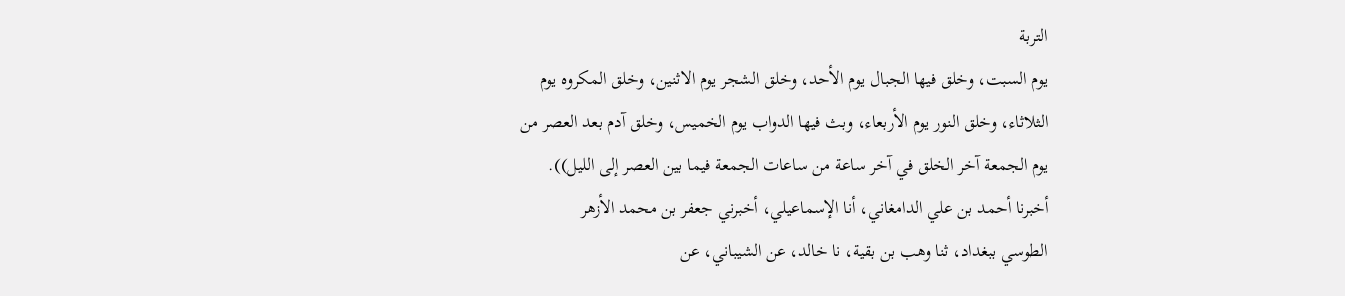التربة
يوم السبت، وخلق فيها الجبال يوم الأحد، وخلق الشجر يوم الاثنين، وخلق المكروه يوم
الثلاثاء، وخلق النور يوم الأربعاء، وبث فيها الدواب يوم الخميس، وخلق آدم بعد العصر من
يوم الجمعة آخر الخلق في آخر ساعة من ساعات الجمعة فيما بين العصر إلى الليل)).
أخبرنا أحمد بن علي الدامغاني، أنا الإسماعيلي، أخبرني جعفر بن محمد الأزهر
الطوسي ببغداد، ثنا وهب بن بقية، نا خالد، عن الشيباني، عن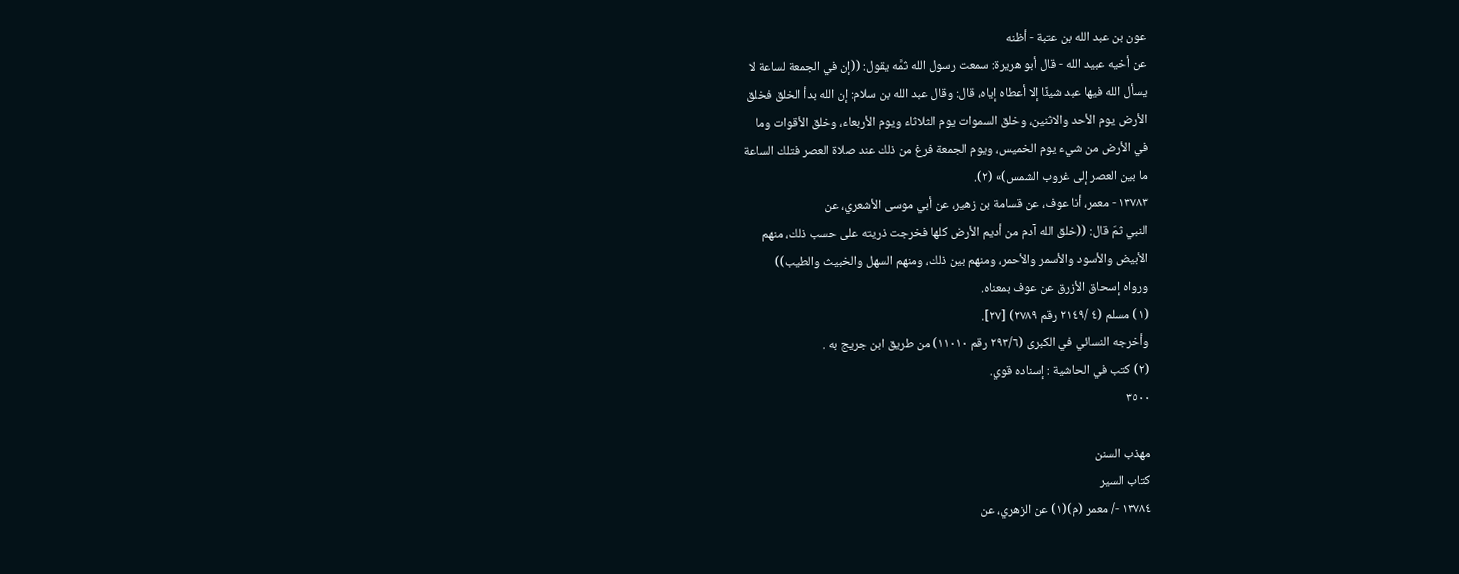عون بن عبد الله بن عتبة - أظنه
عن أخيه عبيد الله - قال أبو هريرة: سمعت رسول الله ثمَّه يقول: ((إن في الجمعة لساعة لا
يسأل الله فيها عبد شيئًا إلا أعطاه إياه، قال: وقال عبد الله بن سلام: إن الله بدأ الخلق فخلق
الأرض يوم الأحد والاثنين، وخلق السموات يوم الثلاثاء ويوم الأربعاء، وخلق الأقوات وما
في الأرض من شيء يوم الخميس، ويوم الجمعة فرغ من ذلك عند صلاة العصر فتلك الساعة
ما بين العصر إلى غروب الشمس)» (٢).
١٣٧٨٣ - معمر، أنا عوف، عن قسامة بن زهير، عن أبي موسى الأشعري، عن
النبي ثمّ قال: ((خلق الله آدم من أديم الأرض كلها فخرجت ذريته على حسب ذلك، منهم
الأبيض والأسود والأسمر والأحمر، ومنهم بين ذلك، ومنهم السهل والخبيث والطيب))
ورواه إسحاق الأزرق عن عوف بمعناه.
(١) مسلم (٤ /٢١٤٩ رقم ٢٧٨٩) [٢٧].
وأخرجه النسائي في الكبرى (٢٩٣/٦ رقم ١١٠١٠) من طريق ابن جريج به .
(٢) كتب في الحاشية : إسناده قوي.
٣٥٠٠

مهذب السنن
كتاب السير
١٣٧٨٤ -/ معمر (م)(١) عن الزهري، عن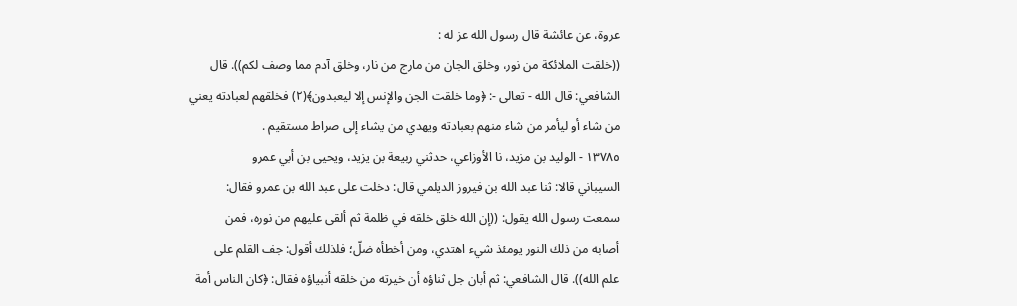عروة، عن عائشة قال رسول الله عز له :
((خلقت الملائكة من نور، وخلق الجان من مارج من نار، وخلق آدم مما وصف لكم)). قال
الشافعي: قال الله - تعالى -: ﴿وما خلقت الجن والإنس إلا ليعبدون﴾(٢) فخلقهم لعبادته يعني
من شاء أو ليأمر من شاء منهم بعبادته ويهدي من يشاء إلى صراط مستقيم .
١٣٧٨٥ - الوليد بن مزيد، نا الأوزاعي، حدثني ربيعة بن يزيد، ويحيى بن أبي عمرو
السيباني قالا: ثنا عبد الله بن فيروز الديلمي قال: دخلت على عبد الله بن عمرو فقال:
سمعت رسول الله يقول: ((إن الله خلق خلقه في ظلمة ثم ألقى عليهم من نوره، فمن
أصابه من ذلك النور يومئذ شيء اهتدي، ومن أخطأه ضلّ؛ فلذلك أقول: جف القلم على
علم الله)). قال الشافعي: ثم أبان جل ثناؤه أن خيرته من خلقه أنبياؤه فقال: ﴿كان الناس أمة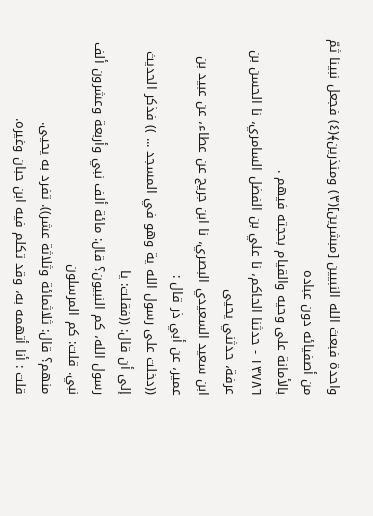واحدة فبعث الله النبيين [مبشرين](٣) ومنذرين﴾(٤) فجعل نبينا ثمّ من أصفيائه دون عباده
بالأمانة على وحيه والقيام بحجته فيهم .
١٣٧٨٦ - حدثنا الحاكم، نا علي بن الفضل السامري، نا الحسن بن عرفة، حدثني يحيى
ابن سعيد السعيدي البصري، نا ابن جريج عن عطاء، عن عبيد بن عمير، عن أبي ذر قال :
((دخلت على رسول الله ية وهو في المسجد ... )) فذكر الحديث إلى أن قال: ((فقلت: يا
رسول الله، كم النبيون؟ قال: مائة ألف نبي وأربعة وعشرون ألف نبي. قلت: كم المرسلون
منهم؟ قال: ثلاثمائة وثلاثة عشر)). تفرد به يحيى.
قلت : أنا أتهمه به، وقد تكلم فيه ابن حبان وغيره.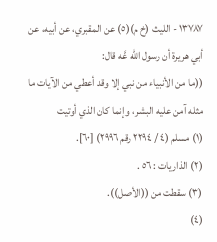١٣٧٨٧ - الليث (خ م)(٥) عن المقبري، عن أبيه، عن أبي هريرة أن رسول الله عَّه قال:
((ما من الأنبياء من نبي إلا وقد أعطي من الآيات ما مثله آمن عليه البشر، وإنما كان الذي أوتيت
(١) مسلم (٤ / ٢٢٩٤ رقم ٢٩٩٦) [٦٠].
(٢) الذاريات : ٥٦ .
(٣) سقطت من ((الأصل)).
(٤)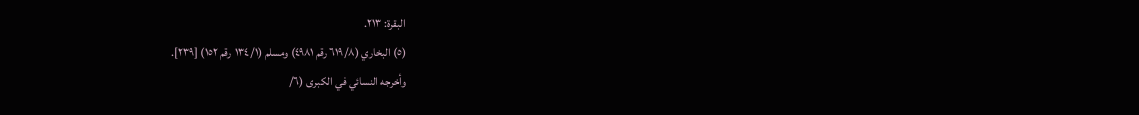البقرة: ٢١٣.
(٥) البخاري (٦١٩/٨ رقم ٤٩٨١) ومسلم (١٣٤/١ رقم ١٥٢) [٢٣٩].
وأخرجه النسائي في الكبرى (٦/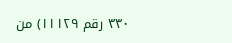٣٣٠ رقم ١١١٢٩) من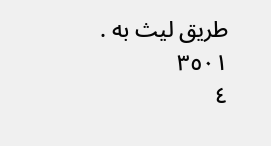طريق ليث به .
٣٥٠١
٤